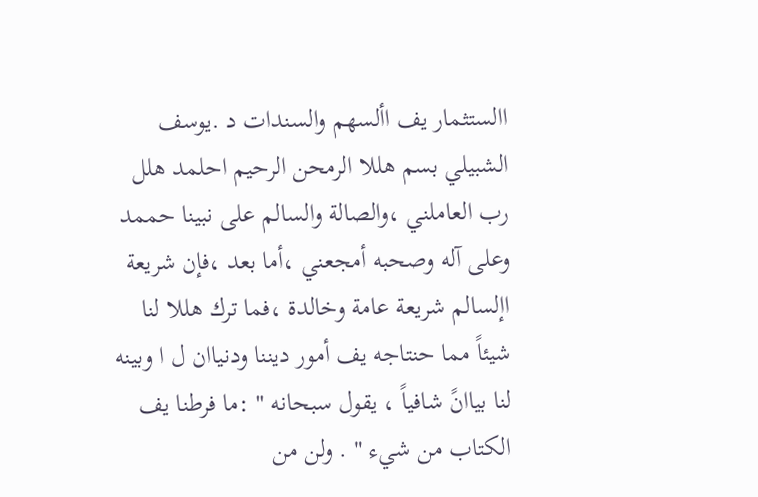االستثمار يف األسهم والسندات د .يوسف الشبيلي بسم هللا الرمحن الرحيم احلمد هلل رب العاملني ،والصالة والسالم على نبينا حممد وعلى آله وصحبه أمجعني ،أما بعد ،فإن شريعة اإلسالم شريعة عامة وخالدة ،فما ترك هللا لنا شيئاً مما حنتاجه يف أمور ديننا ودنياان ل ا وبينه لنا بياانً شافياً ، يقول سبحانه " :ما فرطنا يف الكتاب من شيء " . ولن من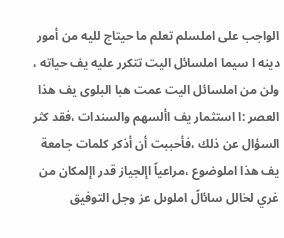الواجب على املسلم تعلم ما حيتاج لليه من أمور دينه ا سيما املسائل اليت تتكرر عليه يف حياته ، ولن من املسائل اليت عمت هبا البلوى يف هذا العصر :ا استثمار يف األسهم والسندات ،فقد كثر السؤال عن ذلك ،فأحببت أن أذكر كلمات جامعة يف هذا املوضوع ،مراعياً اإلجياز قدر اإلمكان من غري لخالل سائالً املوىل عز وجل التوفيق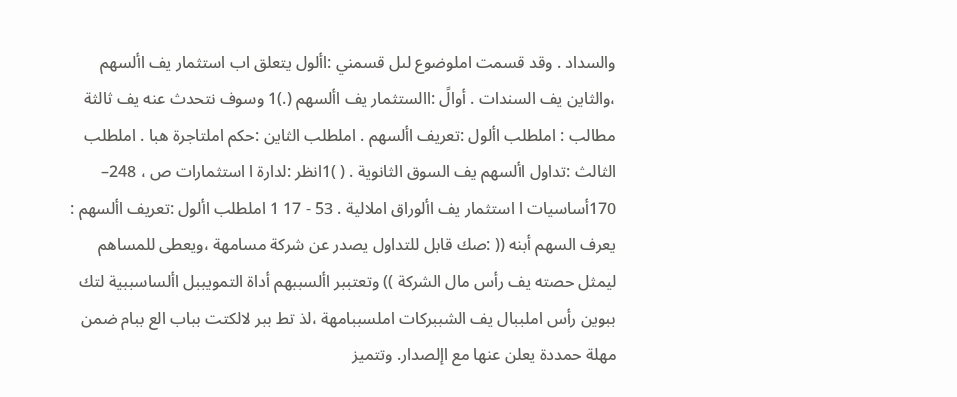والسداد . وقد قسمت املوضوع لىل قسمني :األول يتعلق اب استثمار يف األسهم ،والثاين يف السندات . أوالً :االستثمار يف األسهم (.)1 وسوف نتحدث عنه يف ثالثة مطالب : املطلب األول :تعريف األسهم . املطلب الثاين :حكم املتاجرة هبا . املطلب الثالث :تداول األسهم يف السوق الثانوية . ( )1انظر :لدارة ا استثمارات ص ، 248– 170أساسيات ا استثمار يف األوراق املالية . 53 - 17 1 املطلب األول :تعريف األسهم : يعرف السهم أبنه (( :صك قابل للتداول يصدر عن شركة مسامهة ،ويعطى للمساهم ليمثل حصته يف رأس مال الشركة )) وتعتببر األسببهم أداة التمويببل األساسببية لتك ببوين رأس املببال يف الشببركات املسببامهة ،لذ تط ببر لالكتت بباب الع ببام ضمن مهلة حمددة يعلن عنها مع اإلصدار. وتتميز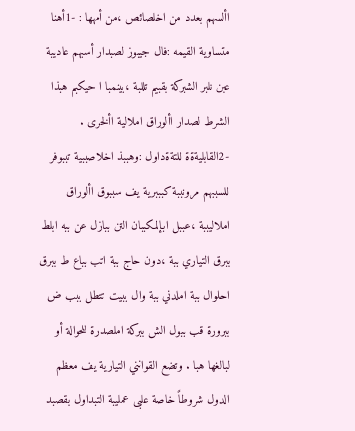األسهم بعدد من اخلصائص ،من أمهها : -1أهنا متساوية القيمه :فال جيبوز لصبدار أسبهم عاديبة عبن نلبر الشبركة بقبيم تللبة ،بينمبا ا حيكبم هبذا الشرط لصدار األوراق املالية األخرى . -2القابليةةة للتةةداول :وهببذ اخلاصببية تببوفر للسببهم مرونببة كبببرية يف سببوق األوراق املاليببة ،عببل ابإلمكببان التن ببازل عن ببه ابلط ببرق التياري ببة ،دون حاج ببة اتب بباع ط ببرق احلوال ببة املدني ببة وال ببيت تتطل ببب ض ببرورة قب ببول الش ببركة املصدرة للحوالة أو لبالغها هبا . وتضع القوانني التيارية يف معظم الدول شروطاً خاصة علبى عمليبة التبداول بقصبد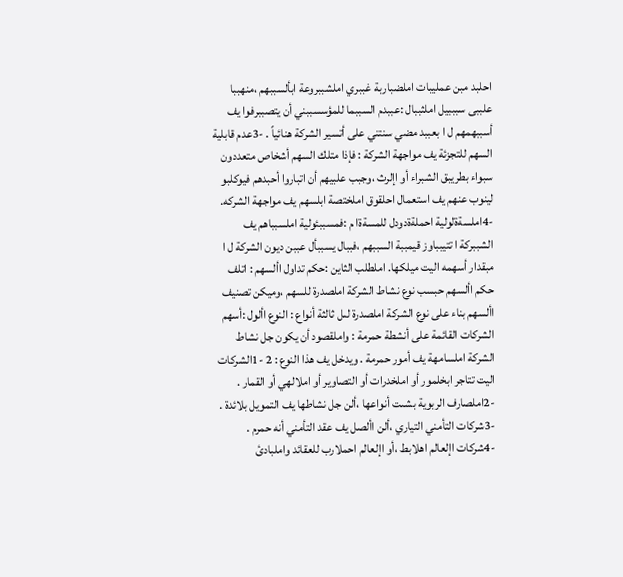احلبد مبن عمليبات املضباربة غببري املشببروعة ابألسببهم ،منهببا علببى سبببيل املثببال :عببدم السببما للمؤسسببني أن يتصببرفوا يف أسببهمهم ل ا بعببد مضي سنتني على أتسير الشركة هنائياً . -3عدم قابلية السهم للتجزئة يف مواجهة الشركة : فإذا متلك السهم أشخاص متعددون سبواء بطريبق الشبراء أو اإلرث ،وجبب علبيهم أن اتباروا أحبدهم فيوكلبو لينوب عنهم يف استعمال احلقوق املختصة ابلسهم يف مواجهة الشركه. -4املسةةلولية احملةةدودل للمسةةا م :فمسببئولية املسبباهم يف الشببركة ا تتيبباوز قيمببة السببهم ،فببال يسببأل عببن ديون الشركة ل ا مبقدار أسهمه اليت ميلكها. املطلب الثاين :حكم تداول األسهم : اتلف حكم األسهم حبسب نوع نشاط الشركة املصدرة للسهم ،وميكن تصنيف األسهم بناء على نوع الشركة املصدرة لىل ثالثة أنواع : النوع األول :أسهم الشركات القائمة على أنشطة حمرمة : واملقصود أن يكون جل نشاط الشركة املسامهة يف أمور حمرمة . ويدخل يف هذا النوع : 2 -1الشركات اليت تتاجر ابخلمور أو املخدرات أو التصاوير أو املالهي أو القمار . -2املصارف الربوية بشىت أنواعها ،ألن جل نشاطها يف التمويل بلائدة . -3شركات التأمني التياري ،ألن األصل يف عقد التأمني أنه حمرم . -4شركات اإلعالم اهلابط ،أو اإلعالم احملارب للعقائد واملبادئ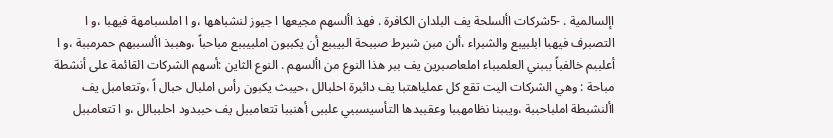اإلسالمية . -5شركات األسلحة يف البلدان الكافرة . فهذ األسهم مجيعها ا جيوز لنشباهها ،و ا املسبامهة فيهبا ،و ا التصبرف فيهبا ابلبيبع والشبراء ،ألن مبن شبرط صببحة البيببع أن يكببون املبيببع مباحباً ،وهببذ األسببهم حمرمببة ،و ا أعلببم خالفباً بببني العلمبباء املعاصبرين يف ببر هذا النوع من األسهم . النوع الثاين :أسهم الشركات القائمة على أنشطة مباحة : وهي الشركات اليت تقع كل عملياهتبا يف دائبرة احلبالل ،حيبث يكبون رأس املبال حبال اً ،وتتعامبل يف األنشبطة املباحببة ،ويببنا نظامهببا وعقببدها التأسيسببي علببى أهنببا تتعامببل يف حببدود احلببالل ،و ا تتعامببل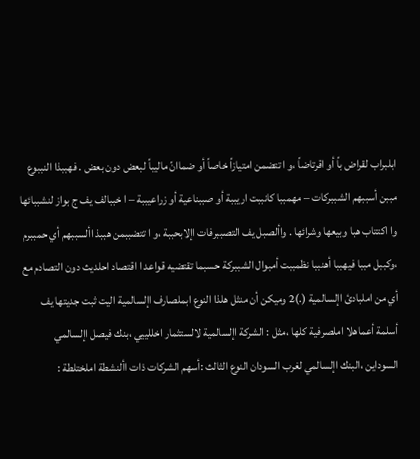ابلبراب لقراض باً أو اقرتاضاً ،و ا تتضمن امتيازاً خاصاً أو ضماانً ماليباً لبعض دون بعض . فهببذا النببوع مببن أسببهم الشببركات – مهمببا كانببت اريببة أو صببناعية أو زراعيببة – ا خببالف يف ج بواز لنشببائها وا اكتتاب هبا وبيعها وشرائها . واألصبل يف التصببرفات اإلابحببة ،و ا تتضببمن هببذ األسببهم أي حمببرم ،وكببل مببا فيهببا أهنببا نظمببت أمبوال الشببركة حسبما تقتضيه قواعد ا اقتصاد احلديث دون التصادم مع أي من املبادئ اإلسالمية (.)2 وميكن أن منثل هلذا النوع ابملصارف اإلسالمية اليت ثبت جديتها يف أسلمة أعماهلا املصرفية كلها ،مثل : الشركة اإلسالمية لالستثمار اخللييي ،بنك فيصل اإلسالمي السوداين ،البنك اإلسالمي لغرب السودان النوع الثالث :أسهم الشركات ذات األنشطة املختلطة :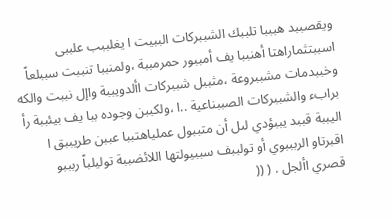ويقصببد هبببا تلببك الشببركات الببيت ا يغلببب علببى اسببتثماراهتا أهنببا يف أمببور حمرمببة ،ولمنببا تنببت سببلعاً وخببدمات مشببروعة ،مثببل شببركات األدويببة واإل نببت والكه برابء والشببركات الصببناعية ..ا ،ولكببن وجوده ببا يف بيئببة رأ اليببة قببد يببؤدي لىل أن متببول عملياهتببا عببن طريببق ا اقبرتاو الربببوي أو تولببف سببيولتها اللائضببة توليلباً ربببو قصري األجل . ( ((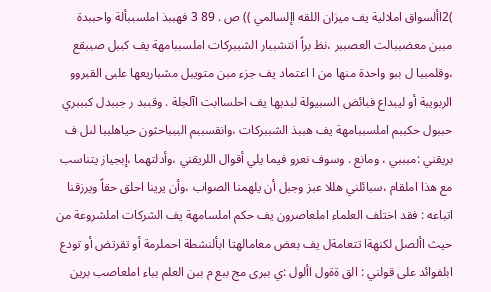)2األسواق املالية يف ميزان اللقه اإلسالمي )) ص . 89 3 فهببذ املسببألة واحببدة مببن معضببالت العصببر ،نظ براً انتشببار الشببركات املسببامهة يف كببل صببقع ،وقلمببا ل ببو واحدة منها من ا اعتماد يف جزء مبن متويبل مشباريعها علبى القبروو الربويبة أو ليبداع فبائض السبيولة لبديها يف احلساابت اآلجلة . وقببد ر جببدل كبببري حببول حكببم املسببامهة يف هببذ الشببركات ،وانقسببم الببباحثون حياهلببا لىل ف بريقني :مبببي ، ومانع . وسوف نعرو فيما يلي أقوال اللريقني ،وأدلتهما ،إبجياز يتناسب مع هذا املقام ،سبائلني هللا عبز وجبل أن يلهمنا الصواب ،وأن يرينا احلق حقاً ويرزقنا اتباعه : فقد اختلف العلماء املعاصرون يف حكم املسامهة يف الشركات املشروعة من حيث األصل لكنهةا تتعامةل يف بعض معامالهتا ابألنشطة احملرمة أو تقرتض أو تودع ابلفوائد على قولني : الق ةةول األول :ي ببرى مج ببع م ببن العلم بباء املعاصب برين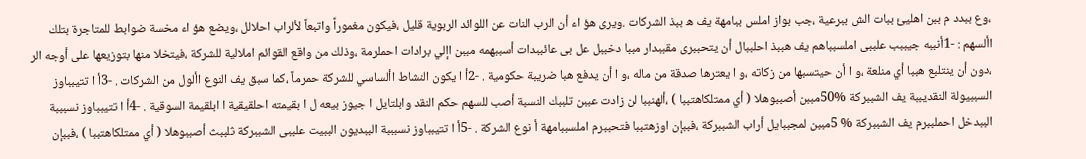،وع ببدد م ببن اهليئ ببات الش ببرعية ،جب بواز املس ببامهة يف ه ببذ الشركات .ويرى هؤ اء أن الرب النات عن اللوائد الربوية قليل ،فيكون مغموراً واتبعاً لألراب احلالل ،ويضع هؤ اء مخسة ضوابط للمتاجرة بتلك األسهم : -1أنببه جيببب علببى املسبباهم يف هببذ احلببال أن يتحببرى مقببدار مببا دخببل عل بى عائببدات أسببهمه مببن اإلي برادات احملرمة ،وذلك من واقع القوائم املالية للشركة ،فيتخلا منها بتوزيعها على أوجه الر ،دون أن ينتلبع هببا أي منلعة ،و ا أن حيتسبها من زكاته ،و ا يعترها صدقة من ماله ،و ا أن يدفع هبا ضريبة حكومية . -2أ ا يكون النشاط األساسي للشركة حمرماً ،كما سبق يف النوع األول من الشركات . -3أ ا تتيبباوز السببيولة النقديببة يف الشببركة %50مببن أصببوهلا ( أي ممتلكاهتببا ) ،ألهنببا لن زادت عببن تلببك النسبة أصب للسهم حكم النقد وابلتايل ا جيوز بيعه ل ا بقيمته احلقيقية ا ابلقيمة السوقية . -4أ ا تتيبباوز نسبببة الببدخل احملببرم يف الشببركة % 5مببن لمجببايل أراب الشببركة ،فببإن اوزهتببا فتحببرم املسببامهة أ نوع الشركة . -5أ ا تتيبباوز نسبببة الببديون الببيت علببى الشببركة ثلببث أصببوهلا ( أي ممتلكاهتببا ) ،فببإن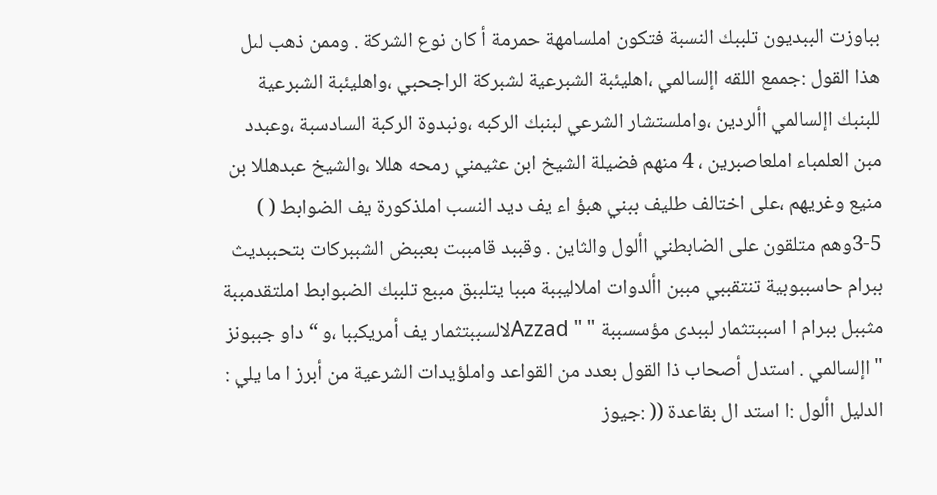بباوزت الببديون تلببك النسبة فتكون املسامهة حمرمة أ كان نوع الشركة . وممن ذهب لىل هذا القول :جممع اللقه اإلسالمي ،اهليئبة الشبرعية لشبركة الراجحبي ،واهليئبة الشبرعية للبنبك اإلسالمي األردين ،واملستشار الشرعي لبنبك الركبه ،ونبدوة الركبة السادسبة ،وعبدد مبن العلمباء املعاصبرين ، 4 منهم فضيلة الشيخ ابن عثيمني رمحه هللا ،والشيخ عبدهللا بن منيع وغريهم ،على اختالف طليف ببني هبؤ اء يف ديد النسب املذكورة يف الضوابط ( ) 5-3وهم متلقون على الضابطني األول والثاين . وقببد قامببت بعببض الشببركات بتحببديث ببرام حاسببوبية تنتقببي مببن األدوات املاليببة مببا يتلببق مببع تلببك الضبوابط املتقدمببة مثببل ببرام ا اسببتثمار لببدى مؤسسببة " " Azzadلالسببتثمار يف أمريكببا ،و “ داو جببونز " اإلسالمي . استدل أصحاب ذا القول بعدد من القواعد واملؤيدات الشرعية من أبرز ا ما يلي : الدليل األول :ا استد ال بقاعدة (( :جيوز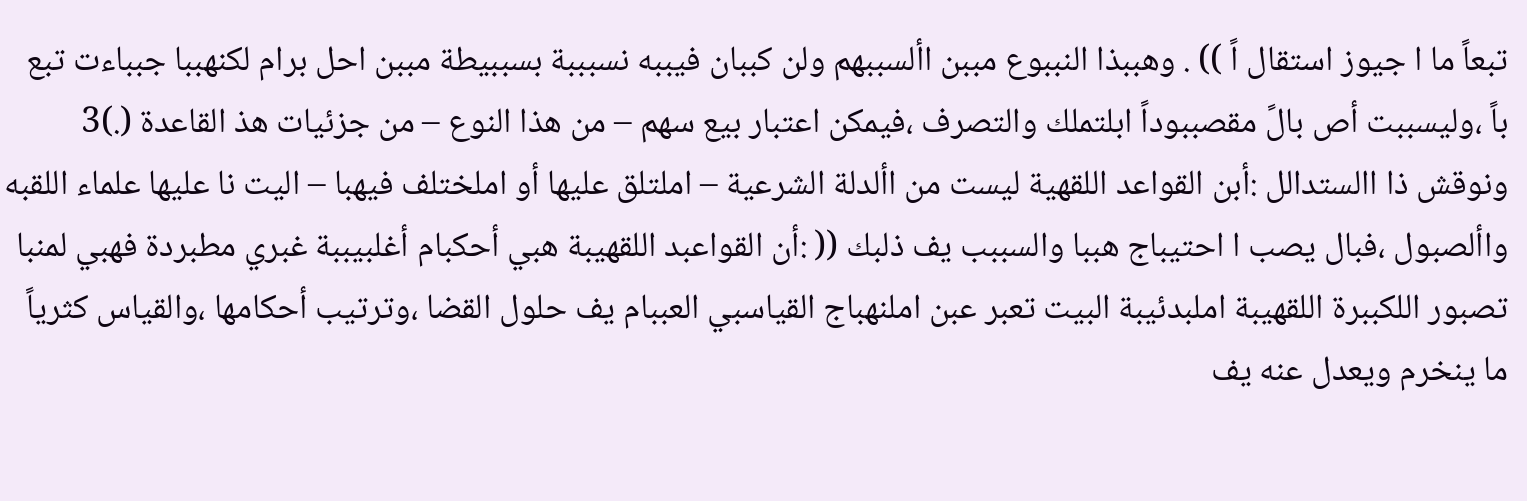تبعاً ما ا جيوز استقال اً )) . وهببذا النببوع مببن األسببهم ولن كببان فيببه نسبببة بسببيطة مببن احل برام لكنهببا جبباءت تبع باً ،وليسببت أص بالً مقصببوداً ابلتملك والتصرف ،فيمكن اعتبار بيع سهم – من هذا النوع – من جزئيات هذ القاعدة (.)3 ونوقش ذا االستدالل :أبن القواعد اللقهية ليست من األدلة الشرعية – املتلق عليها أو املختلف فيهبا – اليت نا عليها علماء اللقبه واألصبول ،فبال يصب ا احتيباج هببا والسببب يف ذلبك (( :أن القواعبد اللقهيبة هبي أحكبام أغلبيببة غبري مطبردة فهبي لمنبا تصبور اللكببرة اللقهيبة املبدئيبة البيت تعبر عبن املنهباج القياسبي العببام يف حلول القضا ،وترتيب أحكامها ،والقياس كثرياً ما ينخرم ويعدل عنه يف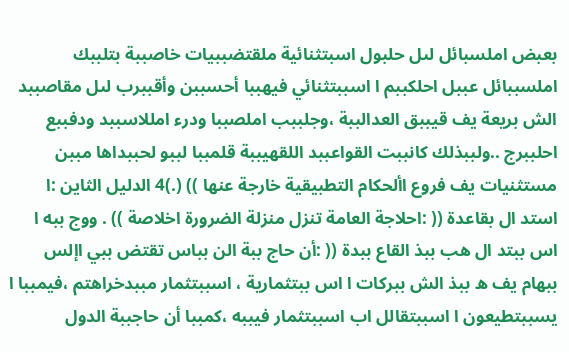بعبض املسبائل لىل حلبول اسبتثنائية ملقتضببيات خاصببة بتلببك املسببائل عببل احلكببم ا اسببتثنائي فيهببا أحسببن وأقببرب لىل مقاصببد الش بريعة يف قيببق العدالببة ،وجلببب املصببا ودرء امللاسببد ودفببع احلببرج ..ولببذلك كانببت القواعببد اللقهيببة قلمببا لببو لحببداها مببن مستثنيات يف فروع األحكام التطبيقية خارجة عنها )) (.)4 الدليل الثاين :ا استد ال بقاعدة (( :احلاجة العامة تنزل منزلة الضرورة اخلاصة )) . ووج ببه ا اس ببتد ال هب ببذ القاع ببدة (( :أن حاج ببة الن بباس تقتض ببي اإلس ببهام يف ه ببذ الش ببركات ا اس ببتثمارية ، اسببتثمار مببدخراهتم ،فيمببا ا يسببتطيعون ا اسببتقالل اب اسببتثمار فيببه ،كمببا أن حاجببة الدول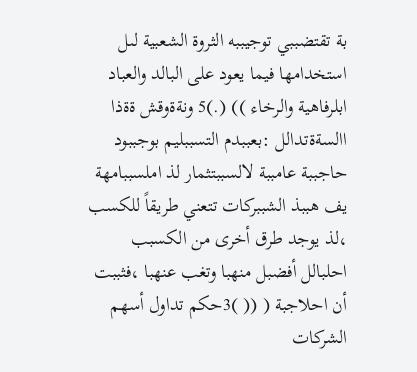بة تقتضببي توجيببه الثروة الشعبية لىل استخدامها فيما يعود على البالد والعباد ابلرفاهية والرخاء )) (.)5 ونةةوقش ةةذا االسةةتدالل :بعببدم التسببليم بوجببود حاجببة عامببة لالسببتثمار لذ املسببامهة يف هببذ الشببركات تتعني طريقاً للكسب ،لذ يوجد طرق أخرى من الكسبب احلبالل أفضبل منهبا وتغب عنهبا ،فثببت أن احلاجبة ( (( )3حكم تداول أسهم الشركات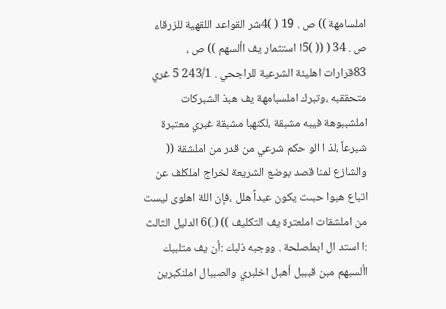املسامهة )) ص . 19 ( )4شر القواعد اللقهية للزرقاء ص . 34 ( (( )5ا استثمار يف األسهم )) ص ، 83قرارات اهليئة الشرعية للراجحي . 243/1 5 غري متحققبه ،وتبرك املسبامهة يف هبذ الشبركات املشببوهة فيبه مشبقة ،لكنهبا مشبقة غبري معتبرة شبرعاً ،لذ ا الو حكم شرعي من قدر من املشقة (( والشازع لمنا قصد بوضع الشريعة لخراج املكلف عن اتباع هبوا حبىت يكون عبداً هلل ،فإن اللة اهلوى ليست من املشقات املعترة يف التكليف )) (.)6 الدليل الثالث :ا استد ال ابملصلحة . ووجبه ذلبك :أن يف متلببك األسبهم مبن قبببل أهبل اخلبري والصببال املنكبرين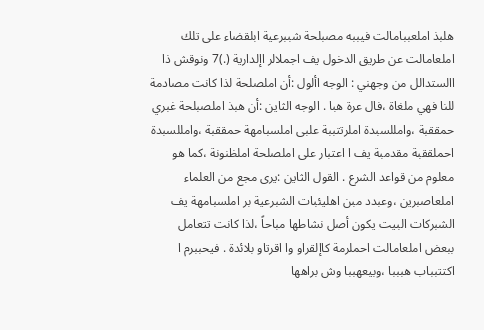هلبذ املعببامالت فيببه مصبلحة شببرعية ابلقضاء على تلك املعامالت عن طريق الدخول يف اجملالر اإلدارية (.)7 ونوقش ذا االستدالل من وجهني : الوجه األول :أن املصلحة لذا كانت مصادمة للنا فهي ملغاة ،فال عرة هبا . الوجه الثاين :أن هبذ املصبلحة غبري حمققبة ،وامللسبدة املرتتببة علبى املسبامهة حمققبة ،وامللسبدة احملققبة مقدمبة يف ا اعتبار على املصلحة املظنونة ،كما هو معلوم من قواعد الشرع . القول الثاين :يرى مجع من العلماء املعاصبرين ،وعبدد مبن اهليئبات الشبرعية بر املسبامهة يف الشبركات البيت يكون أصل نشاطها مباحاً ،لذا كانت تتعامل ببعض املعامالت احملرمة كاإلقراو وا اقرتاو بلائدة . فيحببرم ا اكتتبباب هبببا ،وبيعهببا وش براهها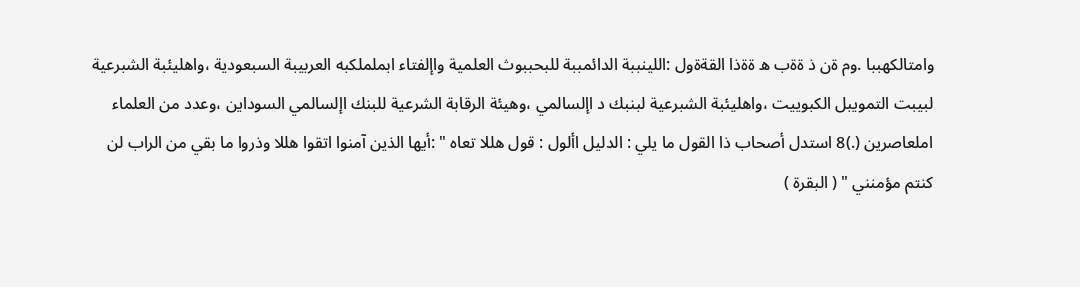وامتالكهببا .وم ةن ذ ةةب ه ةةذا القةةول :اللينببة الدائمببة للبحببوث العلمية واإلفتاء ابململكبه العربيبة السبعودية ،واهليئبة الشبرعية لبيبت التمويبل الكبوييت ،واهليئبة الشبرعية لبنبك د اإلسالمي ،وهيئة الرقابة الشرعية للبنك اإلسالمي السوداين ،وعدد من العلماء املعاصرين (.)8 استدل أصحاب ذا القول ما يلي : الدليل األول : قول هللا تعاه " :أيها الذين آمنوا اتقوا هللا وذروا ما بقي من الراب لن كنتم مؤمنني " ( البقرة )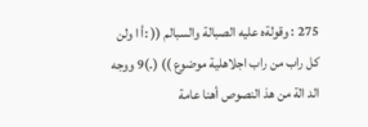275 : وقولةه عليه الصبالة والسبالم (( :أ ا ولن كل راب من راب اجلاهلية موضوع )) (.)9 ووجه الد الة من هذ النصوص أهنا عامة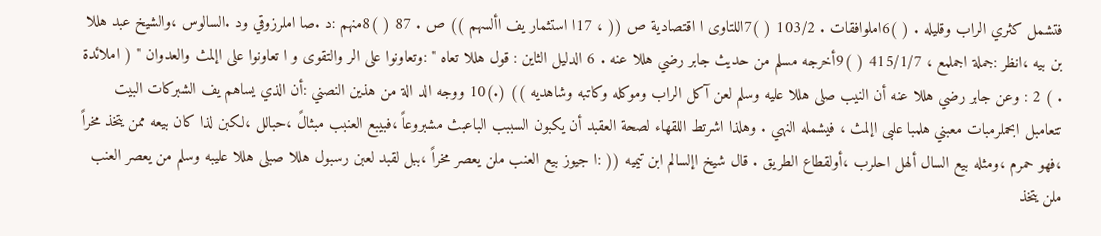فتشمل كثري الراب وقليله . ( )6املوافقات . 103/2 ( )7اللتاوى ا اقتصادية ص (( ، 17ا استثمار يف األسهم )) ص . 87 ( )8منهم :د .صا املرزوقي ود .السالوس ،والشيخ عبد هللا بن بيه ،انظر :جملة اجملمع ، 415/1/7 ( )9أخرجه مسلم من حديث جابر رضي هللا عنه . 6 الدليل الثاين : قول هللا تعاه " :وتعاونوا على الر والتقوى و ا تعاونوا على اإلمث والعدوان " ( املائدة . ) 2 : وعن جابر رضي هللا عنه أن النيب صلى هللا عليه وسلم لعن آكل الراب وموكله وكاتبه وشاهديه )) (.)10 ووجه الد الة من هذين النصني :أن الذي يساهم يف الشبركات البيت تتعامبل ابحملرمبات معبني هلمبا علبى اإلمث ، فيشمله النهي . وهلذا اشرتط اللقهاء لصحة العقبد أن يكبون السببب الباعبث مشبروعاً ،فبيبع العنبب مبثالً ،حبالل ،لكبن لذا كان بيعه ممن يتخذ مخراً ،فهو حمرم ،ومثله بيع السال ألهل احلرب ،أولقطاع الطريق . قال شيخ اإلسالم ابن تيميه (( :ا جيوز بيع العنب ملن يعصر مخراً ،ببل لقبد لعبن رسبول هللا صبلى هللا عليبه وسلم من يعصر العنب ملن يتخذ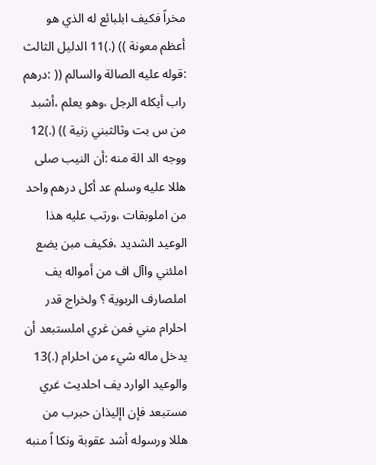مخراً فكيف ابلبائع له الذي هو أعظم معونة )) (.)11 الدليل الثالث :قوله عليه الصالة والسالم (( :درهم راب أيكله الرجل ،وهو يعلم ،أشبد من س بت وثالثبني زنية )) (.)12 ووجه الد الة منه :أن النيب صلى هللا عليه وسلم عد أكل درهم واحد من املوبقات ،ورتب عليه هذا الوعيد الشديد ،فكيف مبن يضع املئني واآل اف من أمواله يف املصارف الربوية ؟ ولخراج قدر احلرام مني فمن غري املستبعد أن يدخل ماله شيء من احلرام (.)13 والوعيد الوارد يف احلديث غري مستبعد فإن اإليذان حبرب من هللا ورسوله أشد عقوبة ونكا اً منبه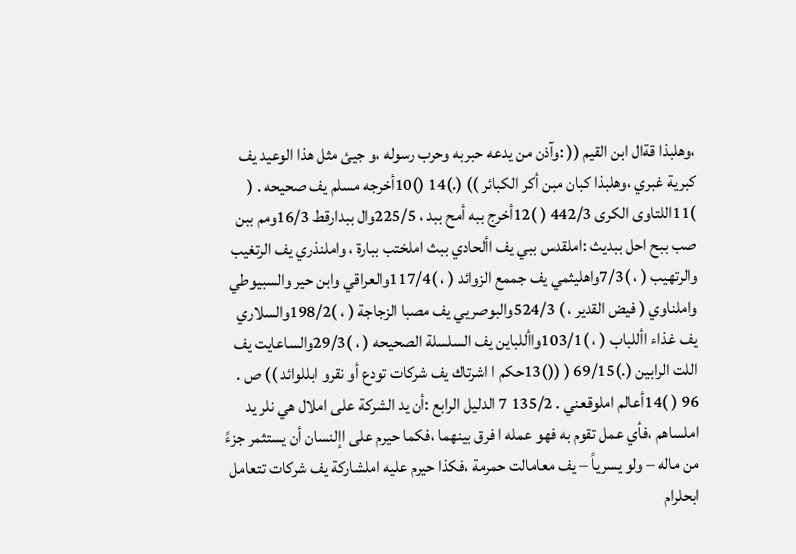،وهلبذا قةال ابن القيم (( :وآذن من يدعه حبربه وحرب رسوله ،و جيئ مثل هذا الوعيد يف كبرية غبري ،وهلبذا كبان مبن أكر الكبائر )) (.)14 ()10أخرجه مسلم يف صحيحه . ( )11اللتاوى الكرى 442/3 ( )12أخرج ببه أمح ببد ، 225/5وال ببدارقط 16/3ومم ببن صب ببح احل ببديث :املقدس ببي يف األحادي ببث املختب ببارة ، واملنذري يف الرتغيب والرتهيب ( ، )7/3واهليثمي يف جممع الزوائد ( ، )117/4والعراقي وابن حير والسبيوطي واملناوي ( فيض القدير ، ) 524/3والبوصريي يف مصبا الزجاجة ( ، )198/2والسلاري يف غذاء األلباب ( ، )103/1واأللباين يف السلسلة الصحيحه ( ، )29/3والساعايت يف اللت الرابين (.)69/15 ( (()13حكم ا اشرتاك يف شركات تودع أو نقرو ابللوائد )) ص . 96 ( )14أعالم املوقعني . 135/2 7 الدليل الرابع :أن يد الشركة على املال هي نلر يد املساهم ،فأي عمل تقوم به فهو عمله ا فرق بينهما ،فكما حيرم على اإلنسان أن يستثمر جزءً من ماله – ولو يسرياً – يف معامالت حمرمة ،فكذا حيرم عليه املشاركة يف شركات تتعامل ابحلرام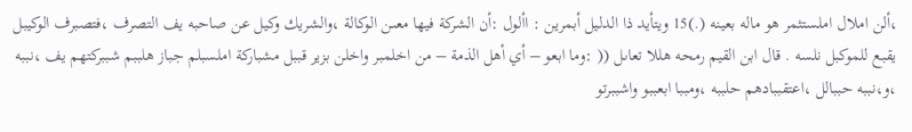،ألن املال املستثمر هو ماله بعينه (.)15 ويتأيد ذا الدليل أبمرين : األول :أن الشركة فيها معىن الوكالة ،والشريك وكيل عن صاحبه يف التصرف ،فتصبرف الوكيبل يقبع للموكبل نلسه . قال ابن القيم رمحه هللا تعاىل (( :وما ابعو – أي أهل الذمة – من اخلمبر واخلن بزير قببل مشباركة املسبلم جباز هلببم شببركتهم يف ،نببه ،و،نببه حببالل ،اعتقببادهم حلببه ،ومببا ابعببو واشببرتو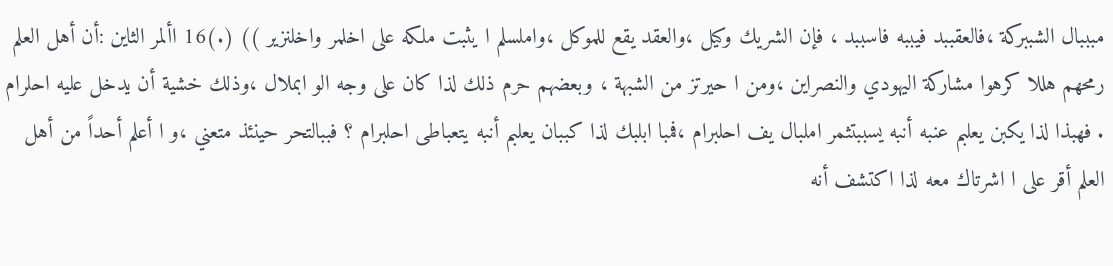مبببال الشببركة ،فالعقببد فيببه فاسببد ، فإن الشريك وكيل ،والعقد يقع للموكل ،واملسلم ا يثبت ملكه على اخلمر واخلنزير )) (.)16 األمر الثاين :أن أهل العلم رمحهم هللا كرهوا مشاركة اليهودي والنصراين ،ومن ا حيرتز من الشبهة ، وبعضهم حرم ذلك لذا كان على وجه الو ابملال ،وذلك خشية أن يدخل عليه احلرام . فهبذا لذا يكبن يعلبم عنبه أنبه يسببتثمر املبال يف احلبرام ،فمبا ابلبك لذا كببان يعلبم أنبه يتعباطى احلبرام ؟ فببالتحر حينئذ متعني ،و ا أعلم أحداً من أهل العلم أقر على ا اشرتاك معه لذا اكتشف أنه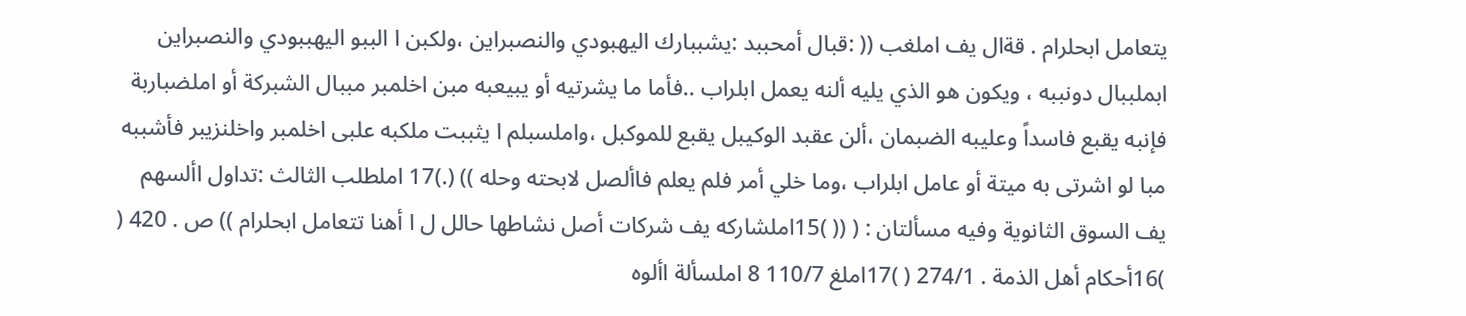يتعامل ابحلرام . قةال يف املغب (( :قبال أمحببد :يشببارك اليهبودي والنصبراين ،ولكبن ا الببو اليهببودي والنصبراين ابملببال دونببه ، ويكون هو الذي يليه ألنه يعمل ابلراب ..فأما ما يشرتيه أو يبيعبه مبن اخلمبر مببال الشبركة أو املضباربة فإنبه يقبع فاسداً وعليبه الضبمان ،ألن عقبد الوكيبل يقبع للموكبل ،واملسبلم ا يثببت ملكبه علبى اخلمبر واخلنزيبر فأشببه مبا لو اشرتى به ميتة أو عامل ابلراب ،وما خلي أمر فلم يعلم فاألصل لابحته وحله )) (.)17 املطلب الثالث :تداول األسهم يف السوق الثانوية وفيه مسألتان : ( (( )15املشاركه يف شركات أصل نشاطها حالل ل ا أهنا تتعامل ابحلرام )) ص . 420 ( )16أحكام أهل الذمة . 274/1 ( )17املغ 110/7 8 املسألة األوه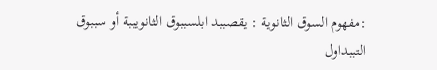:مفهوم السوق الثانوية : يقصببد ابلسببوق الثانويببة أو سببوق التببداول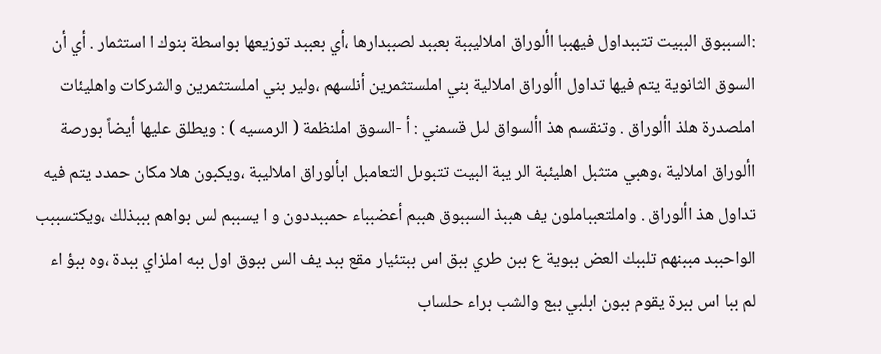:السببوق الببيت تتببداول فيهببا األوراق املاليببة بعببد لصببدارها ،أي بعببد توزيعها بواسطة بنوك ا استثمار . أي أن السوق الثانوية يتم فيها تداول األوراق املالية بني املستثمرين أنلسهم ،ولير بني املستثمرين والشركات واهليئات املصدرة هلذ األوراق . وتنقسم هذ األسواق لىل قسمني : أ -السوق املنظمة ( الرمسيه ) : ويطلق عليها أيضاً بورصة األوراق املالية ،وهبي متثبل اهليئبة الر يبة البيت تتبوىل التعامبل ابألوراق املاليبة ،ويكبون هلا مكان حمدد يتم فيه تداول هذ األوراق . واملتعبباملون يف هببذ السببوق هببم أعضبباء حمببددون و ا يسببم لس بواهم بببذلك ،ويكتسببب الواحببد مببنهم تلببك العض ببوية ع ببن طري ببق اس ببتئيار مقع ببد يف الس ببوق اول ببه املزاي ببدة ،وه ببؤ اء لم ببا اس ببرة يقوم ببون ابلبي ببع والشب براء حلساب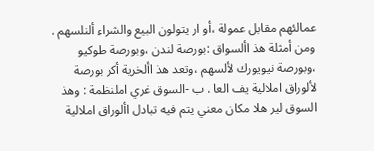عمالئهم مقابل عمولة ،أو ار يتولون البيع والشراء ألنلسهم . ومن أمثلة هذ األسواق :بورصة لندن ،وبورصة طوكيو ،وبورصة نيويورك لألسهم ،وتعد هذ األخرية أكر بورصة لألوراق املالية يف العا . ب -السوق غري املنظمة : وهذ السوق لير هلا مكان معني يتم فيه تبادل األوراق املالية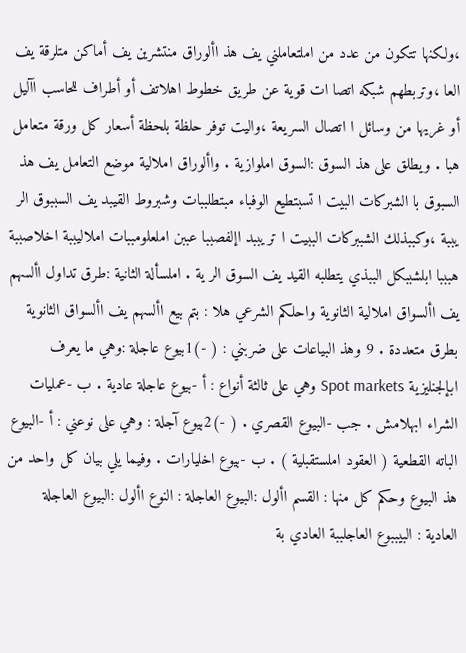،ولكنها تتكون من عدد من املتعاملني يف هذ األوراق منتشرين يف أماكن متلرقة يف العا ،وتربطهم شبكه اتصا ات قوية عن طريق خطوط اهلاتف أو أطراف للحاسب اآليل أو غريها من وسائل ا اتصال السريعة ،واليت توفر حلظة بلحظة أسعار كل ورقة متعامل هبا . ويطلق على هذ السوق :السوق املوازية . واألوراق املالية موضع التعامل يف هذ السبوق با الشبركات البيت ا تسبتطيع الوفباء مبتطلببات وشبروط القيبد يف السببوق الر يببة ،وكببذلك الشببركات الببيت ا تريببد اإلفصببا عببن املعلومببات املاليببة اخلاصببة هبببا ابلشببكل الببذي يتطلبه القيد يف السوق الر ية . املسألة الثانية :طرق تداول األسهم يف األسواق املالية الثانوية واحلكم الشرعي هلا : بتم بيع األسهم يف األسواق الثانوية بطرق متعددة . 9 وهذ البياعات على ضربني : ( -)1بيوع عاجلة :وهي ما يعرف ابإلجنليزية Spot markets وهي على ثالثة أنواع : أ -بيوع عاجلة عادية . ب -عمليات الشراء ابهلامش . جب -البيوع القصري . ( -)2بيوع آجلة : وهي على نوعني : أ -البيوع الباته القطعية ( العقود املستقبلية ) . ب -بيوع اخليارات . وفيما يلي بيان كل واحد من هذ البيوع وحكم كل منها : القسم األول :البيوع العاجلة : النوع األول :البيوع العاجلة العادية : البيببوع العاجلببة العادي بة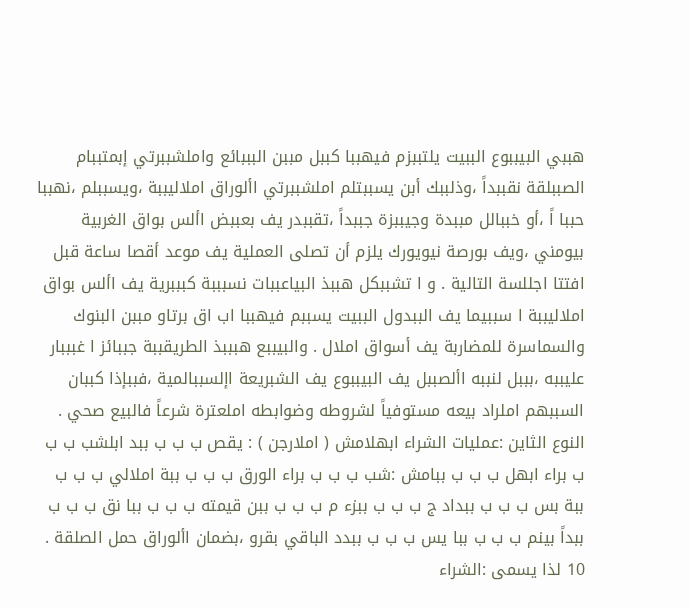هببي البيببوع الببيت يلتببزم فيهببا كببل مببن البببائع واملشببرتي إبمتببام الصببلقة نقببداً ،وذلببك أبن يسببتلم املشببرتي األوراق املاليببة ،ويسببلم ،نهببا حببا اً ،أو خببالل مببدة وجيببزة جببداً ،تقببدر يف بعببض األس بواق الغربية بيومني ،ويف بورصة نيويورك يلزم أن تصلى العملية يف موعد أقصا ساعة قبل افتتا اجللسة التالية . و ا تشببكل هببذ البياعببات نسبببة كبببرية يف األس بواق املاليببة ا سببيما يف الببدول الببيت يسببم فيهببا اب اق برتاو مببن البنوك والسماسرة للمضاربة يف أسواق املال . والبيببع هبببذ الطريقببة جببائز ا غبببار عليببه ،بببل لنببه األصببل يف البيببوع يف الشبريعة اإلسببالمية ،فببإذا كببان السببهم املراد بيعه مستوفياً لشروطه وضوابطه املعترة شرعاً فالبيع صحي . النوع الثاين :عمليات الشراء ابهلامش ( املارجن ) : يقص ب ب ب ببد ابلشب ب ب ب براء ابهل ب ب ب ببامش :شب ب ب ب براء الورق ب ب ب ببة املالي ب ب ب ببة بس ب ب ب ببداد ج ب ب ب ببزء م ب ب ب ببن قيمته ب ب ب ببا نق ب ب ب ببداً بينم ب ب ب ببا يس ب ب ب ببدد الباقي بقرو ،بضمان األوراق حمل الصلقة . 10 لذا يسمى :الشراء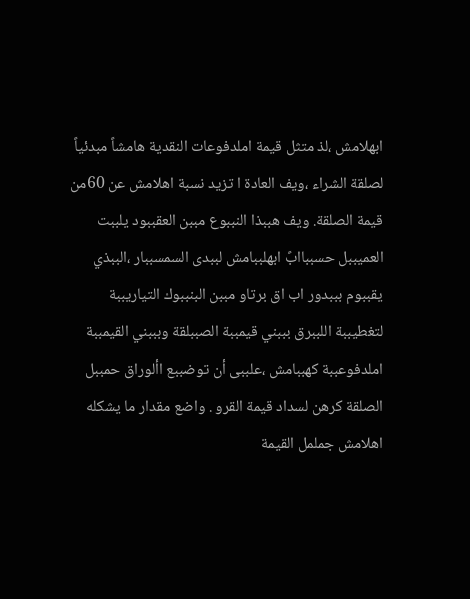ابهلامش ،لذ متثل قيمة املدفوعات النقدية هامشاً مبدئياً لصلقة الشراء ،ويف العادة ا تزيد نسبة اهلامش عن 60من قيمة الصلقة. ويف هببذا النببوع مببن العقببود يلببت العميببل حسبباابً ابهلببامش لببدى السمسببار ،الببذي يقببوم بببدور اب اق برتاو مببن البنببوك التياريببة لتغطيببة اللببرق بببني قيمببة الصببلقة وبببني القيمببة املدفوعببة كهببامش ،علببى أن توضببع األوراق حمببل الصلقة كرهن لسداد قيمة القرو . واضع مقدار ما يشكله اهلامش جململ القيمة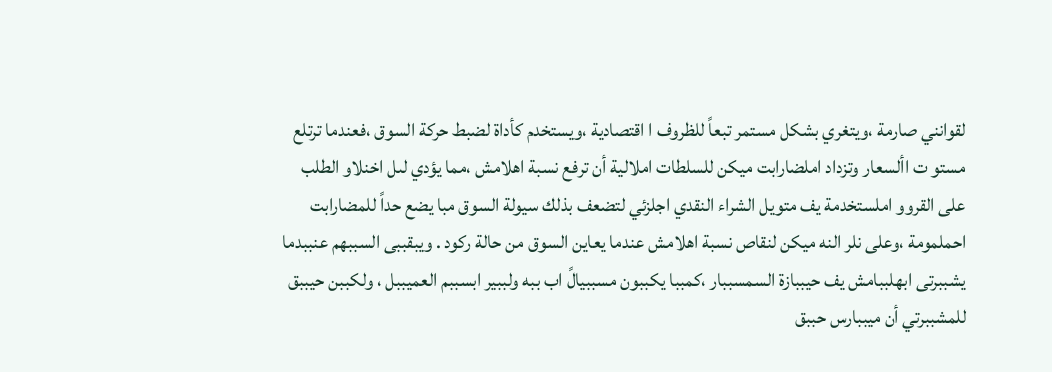لقوانني صارمة ،ويتغري بشكل مستمر تبعاً للظروف ا اقتصادية ،ويستخدم كأداة لضبط حركة السوق ،فعندما ترتلع مستو ت األسعار وتزداد املضارابت ميكن للسلطات املالية أن ترفع نسبة اهلامش ،مما يؤدي لىل اخنلاو الطلب على القروو املستخدمة يف متويل الشراء النقدي اجلزئي لتضعف بذلك سيولة السوق مبا يضع حداً للمضارابت احملمومة ،وعلى نلر النه ميكن لنقاص نسبة اهلامش عندما يعاين السوق من حالة ركود . ويبقببى السببهم عنببدما يشببرتى ابهلببامش يف حيببازة السمسببار ،كمببا يكببون مسببيالً اب ببه ولببير ابسببم العميببل ، ولكببن حيببق للمشببرتي أن ميببارس حببق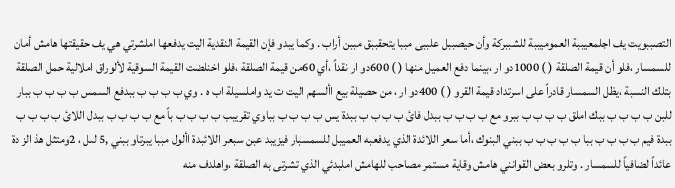التصببويت يف اجلمعيببة العموميببة للشببركة وأن حيصببل علببى مببا يتحقببق مببن أراب . وكما يبدو فإن القيمة النقدية اليت يدفعها املشرتي هي يف حقيقتها هامش أمان للسمسار ،فلو أن قيمة الصلقة ( ) 1000دو ار ،بينما دفع العميل منها ( ) 600دو ار نقداً ،أي 60من قيمة الصلقة ،فلو اخنلضت القيمة السوقية لألوراق املالية حمل الصلقة بتلك النسبة ،يظل السمسار قادراً على اسرتداد قيمة القرو ( ) 400دو ار ، من حصيلة بيع األسهم اليت ت يد واملسيلة اب ه . وي ب ب ب ب ببدفع السمس ب ب ب ب ببار للبن ب ب ب ب ببك املق ب ب ب ب ببرو مع ب ب ب ب ببدل فائ ب ب ب ب ببدة يس ب ب ب ب بباوي تقريبب ب ب ب ب باً مع ب ب ب ب ببدل اللائ ب ب ب ب ببدة فيم ب ب ب ب ببا ب ب ب ب ب ببني البنوك ،أما سعر اللائدة الذي يدفعبه العميبل للسمسبار فيزيبد عبن سبعر اللائبدة األول مببا يبرتاو ببني ,5 لىل ، 2ومتثل هذ الز دة عائداً لضافياً للسمسار . وتلرو بعض القوانني هامش وقاية مستمر مصاحب للهامش املبدئي الذي تشرتى به الصلقة ،واهلدف منه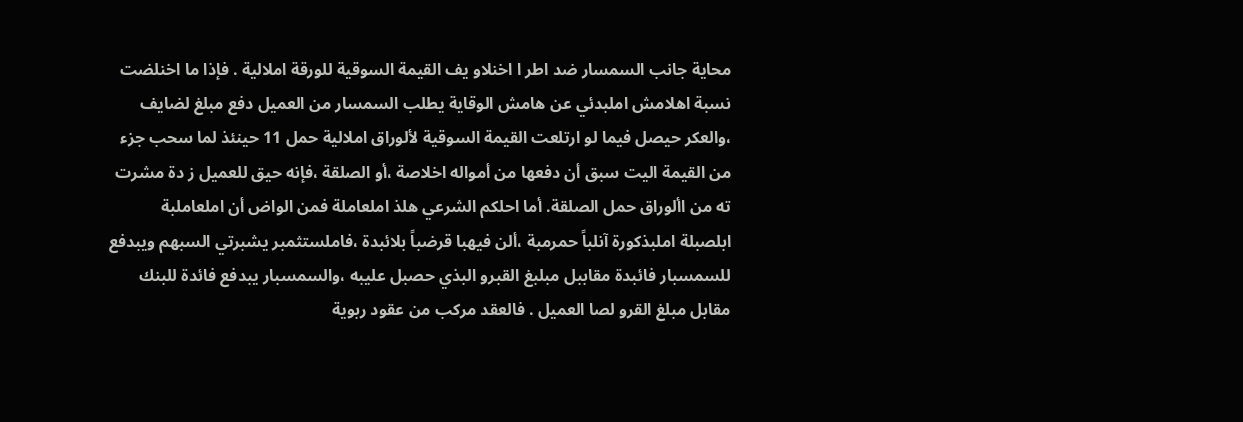محاية جانب السمسار ضد اطر ا اخنلاو يف القيمة السوقية للورقة املالية . فإذا ما اخنلضت نسبة اهلامش املبدئي عن هامش الوقاية يطلب السمسار من العميل دفع مبلغ لضايف ،والعكر حيصل فيما لو ارتلعت القيمة السوقية لألوراق املالية حمل 11 حينئذ لما سحب جزء من القيمة اليت سبق أن دفعها من أمواله اخلاصة ،أو الصلقة ،فإنه حيق للعميل ز دة مشرت ته من األوراق حمل الصلقة. أما احلكم الشرعي هلذ املعاملة فمن الواض أن املعاملبة ابلصبلة املبذكورة آنلباً حمرمبة ،ألن فيهبا قرضباً بلائبدة ،فاملستثمبر يشبرتي السبهم ويبدفع للسمسبار فائبدة مقاببل مبلبغ القبرو البذي حصبل عليبه ،والسمسبار يبدفع فائدة للبنك مقابل مبلغ القرو لصا العميل . فالعقد مركب من عقود ربوية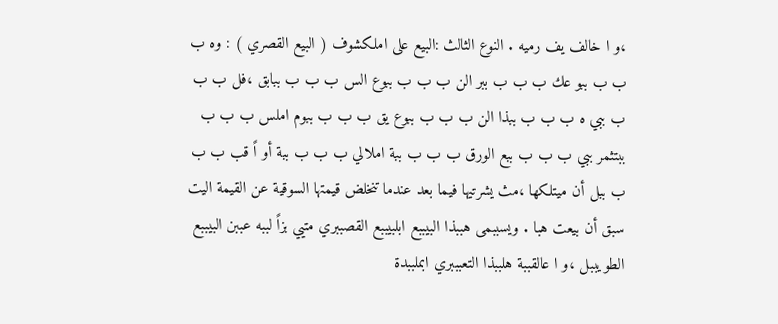،و ا خالف يف رميه . النوع الثالث :البيع على املكشوف ( البيع القصري ) : وه ب ب ب ببو عك ب ب ب ببر الن ب ب ب ببوع الس ب ب ب ببابق ،فل ب ب ب ببي ه ب ب ب ببذا الن ب ب ب ببوع يق ب ب ب ببوم املس ب ب ب ببتثمر ببي ب ب ب ببع الورق ب ب ب ببة املالي ب ب ب ببة أو اً قب ب ب ب ببل أن ميتلكها ،مث يشرتيها فيما بعد عندما تنخلض قيمتها السوقية عن القيمة اليت سبق أن بيعت هبا . ويسببمى هببذا البيببع ابلبيببع القصببري متيي بزاً لببه عببن البيببع الطويببل ،و ا عالقببة هلببذا التعبببري ابملببدة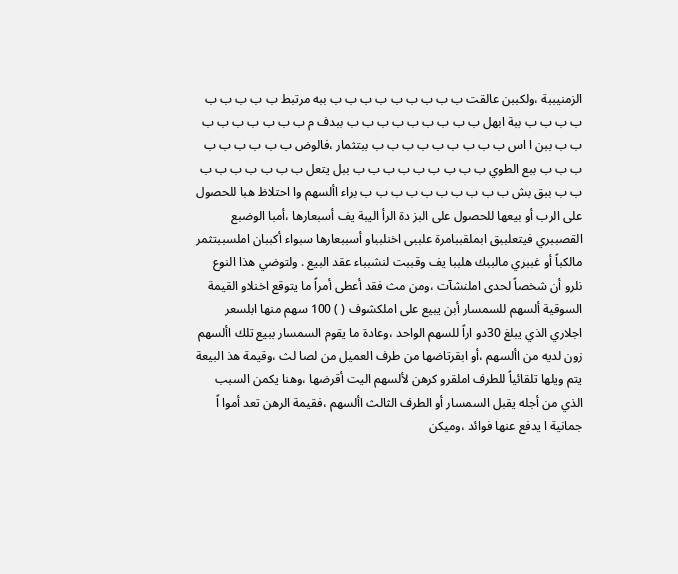الزمنيببة ،ولكببن عالقت ب ب ب ب ب ب ب ب ب ببه مرتبط ب ب ب ب ب ب ب ب ب ببة ابهل ب ب ب ب ب ب ب ب ب ببدف م ب ب ب ب ب ب ب ب ب ببن ا اس ب ب ب ب ب ب ب ب ب ببتثمار ،فالوض ب ب ب ب ب ب ب ب ب ببع الطوي ب ب ب ب ب ب ب ب ب ببل يتعل ب ب ب ب ب ب ب ب ب ببق بش ب ب ب ب ب ب ب ب ب ب براء األسهم وا احتلاظ هبا للحصول على الرب أو بيعها للحصول على البز دة الرأ اليبة يف أسبعارها ،أمبا الوضبع القصببري فيتعلببق ابملقببامرة علببى اخنلبباو أسببعارها سبواء أكببان املسببتثمر مالكباً أو غببري مالببك هلببا يف وقببت لنشبباء عقد البيع . ولتوضي هذا النوع نلرو أن شخصاً لحدى املنشآت ،ومن مث فقد أعطى أمراً ما يتوقع اخنلاو القيمة السوقية ألسهم للسمسار أبن يبيع على املكشوف ( ) 100 سهم منها ابلسعر اجلاري الذي يبلغ 30دو اراً للسهم الواحد ،وعادة ما يقوم السمسار ببيع تلك األسهم زون لديه من األسهم ،أو ابقرتاضها من طرف العميل من لصا لث ،وقيمة هذ البيعة يتم ويلها تلقائياً للطرف املقرو كرهن لألسهم اليت أقرضها ،وهنا يكمن السبب الذي من أجله يقبل السمسار أو الطرف الثالث األسهم ،فقيمة الرهن تعد أموا اً جمانية ا يدفع عنها فوائد ،وميكن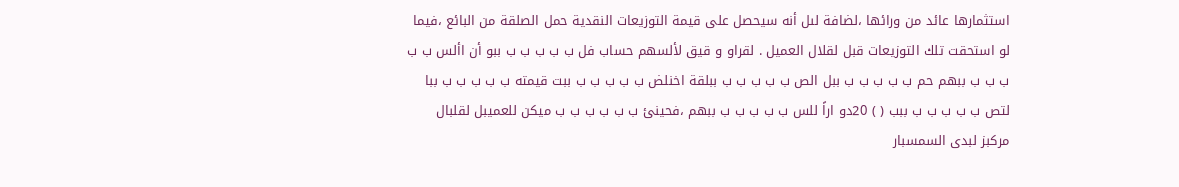استثمارها عائد من ورائها ،لضافة لىل أنه سيحصل على قيمة التوزيعات النقدية حمل الصلقة من البائع ،فيما لو استحقت تلك التوزيعات قبل لقلال العميل . لقراو و قيق لألسهم حساب فل ب ب ب ب ب ببو أن األس ب ب ب ب ب ببهم حم ب ب ب ب ب ببل الص ب ب ب ب ب ببلقة اخنلض ب ب ب ب ب ببت قيمته ب ب ب ب ب ببا لتص ب ب ب ب ب ببب ( ) 20دو اراً للس ب ب ب ب ب ببهم ،فحينئ ب ب ب ب ب ب ميكن للعميبل لقلبال مركبز لبدى السمسبار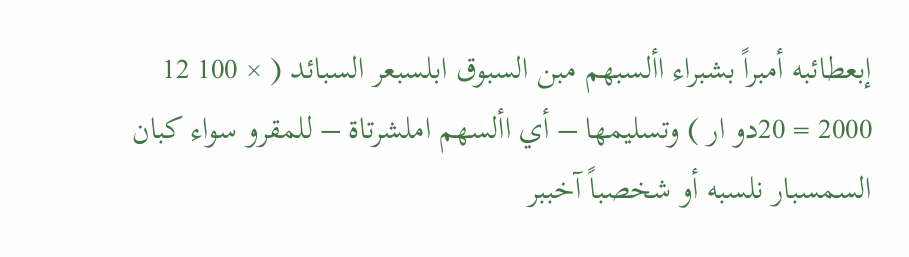إبعطائبه أمبراً بشبراء األسبهم مبن السبوق ابلسبعر السبائد ( × 100 12 2000 = 20دو ار ) وتسليمها – أي األسهم املشرتاة – للمقرو سواء كبان السمسبار نلسبه أو شخصباً آخببر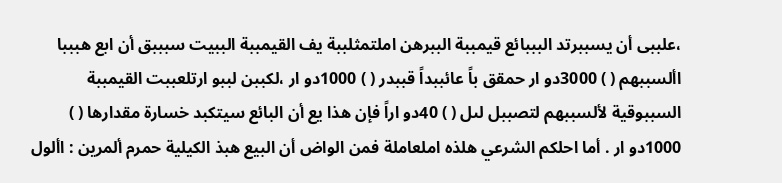،علببى أن يسببرتد البببائع قيمببة الببرهن املتمثلببة يف القيمببة الببيت سبببق أن ابع هبببا األسببهم ( ) 3000دو ار حمقق باً عائببداً قببدر ( ) 1000دو ار ،لكببن لببو ارتلعببت القيمببة السببوقية لألسببهم لتصببل لىل ( ) 40دو اراً فإن هذا يع أن البائع سيتكبد خسارة مقدارها ( ) 1000دو ار . أما احلكم الشرعي هلذه املعاملة فمن الواض أن البيع هبذ الكيلية حمرم ألمرين : األول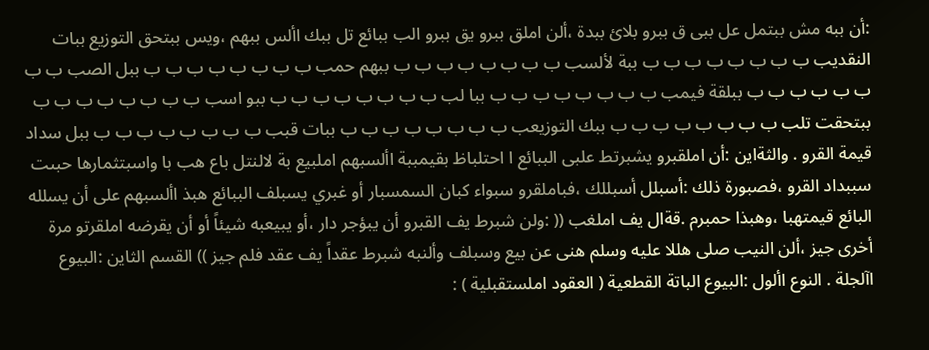:أن ببه مش ببتمل عل ببى ق ببرو بلائ ببدة ،ألن املق ببرو يق ببرو الب ببائع تل ببك األس ببهم ،ويس ببتحق التوزيع ببات النقديب ب ب ب ب ب ب ب ب ببة لألسب ب ب ب ب ب ب ب ب ببهم حمب ب ب ب ب ب ب ب ب ببل الصب ب ب ب ب ب ب ب ب ببلقة فيمب ب ب ب ب ب ب ب ب ببا لب ب ب ب ب ب ب ب ب ببو اسب ب ب ب ب ب ب ب ب ببتحقت تلب ب ب ب ب ب ب ب ب ببك التوزيعب ب ب ب ب ب ب ب ب ببات قبب ب ب ب ب ب ب ب ب ببل سداد قيمة القرو . والثةاين :أن املقبرو يشبرتط علبى الببائع ا احتلباظ بقيمببة األسبهم املبيع بة لالنتل باع هب با واسبتثمارها حبىت سببداد القرو ،فصبورة ذلك :أسبلل أسبللك ،فباملقرو سبواء كبان السمسبار أو غبري يسبلف الببائع هبذ األسبهم على أن يسلله البائع قيمتهبا ،وهبذا حمبرم .قةال يف املغب (( :ولن شبرط يف القبرو أن يبؤجر دار ،أو يبيعبه شيئاً أو أن يقرضه املقرتو مرة أخرى جيز ،ألن النيب صلى هللا عليه وسلم هنى عن بيع وسبلف وألنبه شبرط عقداً يف عقد فلم جيز )) القسم الثاين :البيوع اآلجلة . النوع األول :البيوع الباتة القطعية ( العقود املستقبلية ) :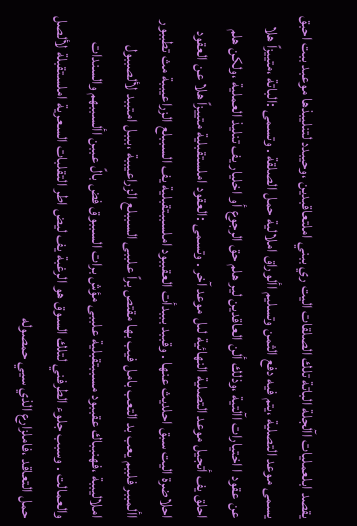يقصد ابلعمليات اآلجلة الباتة تلك الصلقات اليت ري ببني املتعاقبدين ،وحيبدد لتنليبذها موعبد ببت احبق يسمى موعد التصلية ،يتم فيه دفع الثمن وتسليم األوراق املالية حمل الصلقة . وتسمى :الباتة ،متييزاً هلا عن عقود ا اختيارات اآلتية ،وذلك ألن العاقدين لير هلم حق الرجوع أو اخليار يف تنليذ العملية ،ولكن هلم احلق يف أتجيل موعد التصلية النهائية لىل موعد آخر . وتسمى :العقود املستقبلية متييزاً هلا عن العقود احلاضرة اليت سبق احلديث عنها . وقببد بببدأت العقببود املسببتقبلية يف السببلع الزراعيببة مث تطببور األمببر فلببم يعب بد التعب بامل فيب بها مقتص براً علببى السببلع الزراعيببة ،بببل امتببد لألصببول املاليببة ،فهنبباك عقببود مسببتقبلية علببى مؤش برات السببوق فض بالً عببن األسببهم والسندات والعمالت . وسبب جلوء الطرفني لتلك السوق هو الرغبة يف ليض اطر التقلبات السعرية املستقبلة لألصل حمل التعاقد ،فاملزارع الذي سيي حمصوله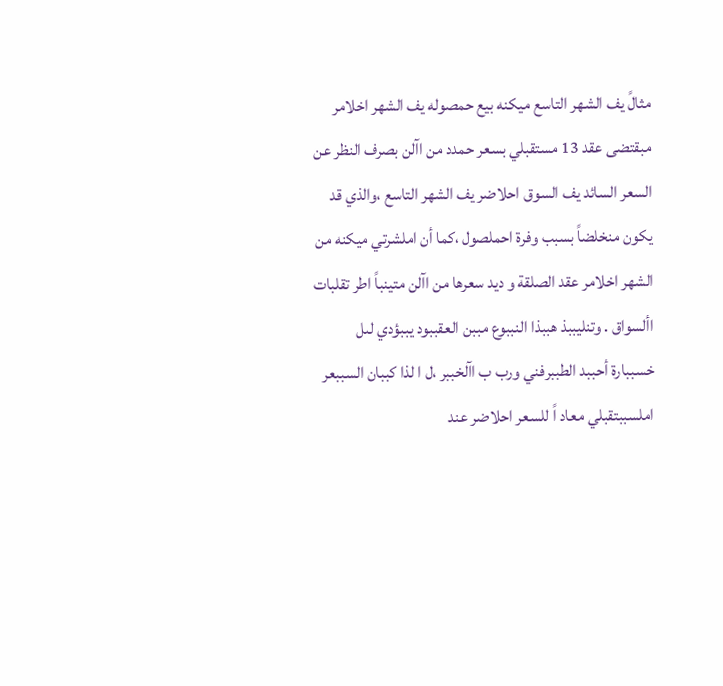مثالً يف الشهر التاسع ميكنه بيع حمصوله يف الشهر اخلامر مبقتضى عقد 13 مستقبلي بسعر حمدد من اآلن بصرف النظر عن السعر السائد يف السوق احلاضر يف الشهر التاسع ،والذي قد يكون منخلضاً بسبب وفرة احملصول ،كما أن املشرتي ميكنه من الشهر اخلامر عقد الصلقة و ديد سعرها من اآلن متينباً اطر تقلبات األسواق . وتنليببذ هببذا النببوع مببن العقببود يببؤدي لىل خسببارة أحببد الطببرفني ورب ب اآلخببر ،ل ا لذا كببان السببعر املسببتقبلي معاد اً للسعر احلاضر عند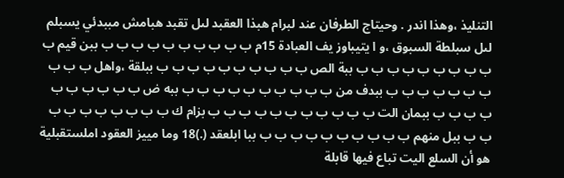التنليذ ،وهذا اندر . وحيتاج الطرفان عند لبرام هبذا العقبد لىل تقبد هبامش مببدئي يسبلم لىل سبلطة السبوق ،و ا يتيباوز يف العبادة 15م ب ب ب ب ب ب ب ب ب ب ببن قيم ب ب ب ب ب ب ب ب ب ب ببة الص ب ب ب ب ب ب ب ب ب ب ببلقة ،واهل ب ب ب ب ب ب ب ب ب ب ببدف من ب ب ب ب ب ب ب ب ب ب ببه ض ب ب ب ب ب ب ب ب ب ب ببمان الت ب ب ب ب ب ب ب ب ب ب ب بزام ك ب ب ب ب ب ب ب ب ب ب ببل منهم ب ب ب ب ب ب ب ب ب ب ببا ابلعقد (.)18 وما مييز العقود املستقبلية هو أن السلع اليت تباع فيها قابلة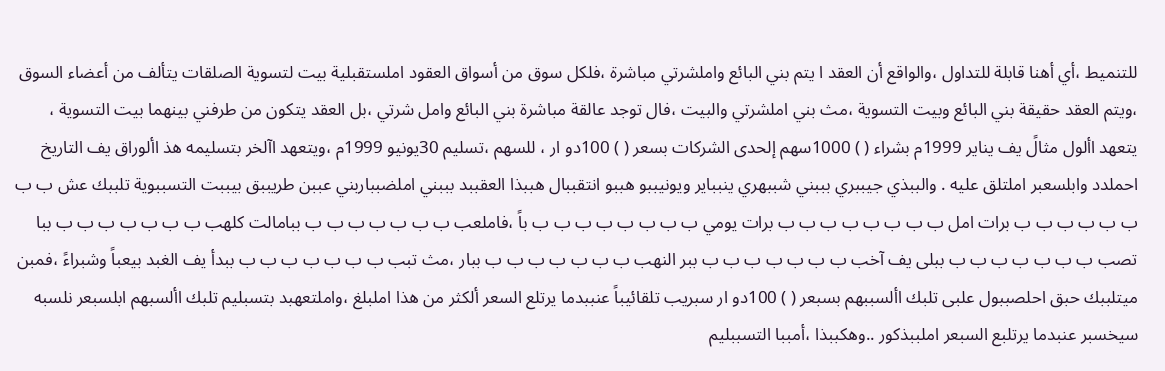للتنميط ،أي أهنا قابلة للتداول ،والواقع أن العقد ا يتم بني البائع واملشرتي مباشرة ،فلكل سوق من أسواق العقود املستقبلية بيت لتسوية الصلقات يتألف من أعضاء السوق ،ويتم العقد حقيقة بني البائع وبيت التسوية ،مث بني املشرتي والبيت ،فال توجد عالقة مباشرة بني البائع وامل شرتي ،بل العقد يتكون من طرفني بينهما بيت التسوية ، يتعهد األول مثالً يف يناير 1999م بشراء ( ) 1000سهم إلحدى الشركات بسعر ( ) 100دو ار ، للسهم ،تسليم 30يونيو 1999م ،ويتعهد اآلخر بتسليمه هذ األوراق يف التاريخ احملدد وابلسعبر املتلق عليه . والببذي جيببري بببني شببهري ينبباير ويونيببو هببو انتقببال هببذا العقببد بببني املضبباربني عببن طريببق بيببت التسببوية تلببك عش ب ب ب ب ب ب ب ب برات امل ب ب ب ب ب ب ب ب برات يومي ب ب ب ب ب ب ب ب باً ،فاملعب ب ب ب ب ب ب ب ببامالت كلهب ب ب ب ب ب ب ب ببا تصب ب ب ب ب ب ب ب ببلى يف آخب ب ب ب ب ب ب ب ببر النهب ب ب ب ب ب ب ب ببار ،مث تبب ب ب ب ب ب ب ب ببدأ يف الغبد بيعباً وشبراءً ،فمبن ميتلببك حبق احلصببول علبى تلبك األسببهم بسبعر ( ) 100دو ار سبريب تلقائيباً عنببدما يرتلع السعر ألكثر من هذا املبلغ ،واملتعهبد بتسبليم تلبك األسبهم ابلسبعر نلسبه سيخسبر عنبدما يرتلبع السبعر املببذكور ..وهكببذا ،أمببا التسببليم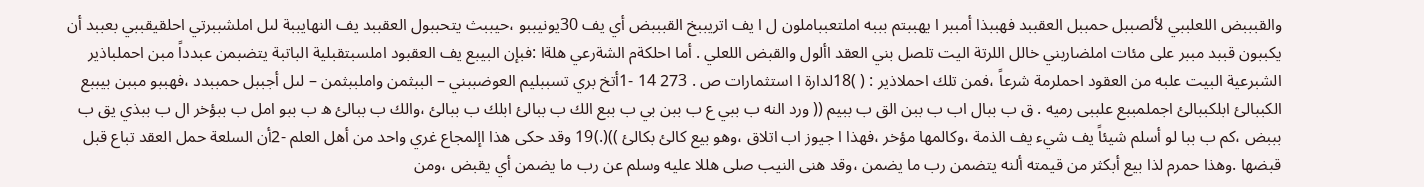والقبببض اللعلببي لألصببل حمببل العقببد فهببذا أمببر ا يهببتم بببه املتعبباملون ل ا يف اتريببخ القبببض أي يف 30يونيببو ،حيببث يتحببول العقببد يف النهايببة لىل املشببرتي احلقيقببي بعببد أن يكببون قببد مببر على مئات املضاربني خالل اللرتة اليت تلصل بني العقد األول والقبض اللعلي . أما احلكةم الشةرعي هلةا :فبإن البيبع يف العقبود املسبتقبلية الباتبة يتضبمن عبدداً مبن احملباذير الشبرعية البيت علبه من العقود احملرمة شرعاً ،فمن تلك احملاذير : ( )18لدارة ا استثمارات ص . 273 14 -1أتخ بري تسببليم العوضببني – الببثمن واملببثمن – لىل أجببل حمببدد ،فهببو مببن بيببع الكببالئ ابلكببالئ اجملمببع علببى رميه . ق ب ببال اب ب ببن الق ب ببيم (( ورد النه ب ببي ع ب ببن بي ب ببع الك ب ببالئ ابلك ب ببالئ ،والك ب ببالئ ه ب ببو امل ب ببؤخر ال ب ببذي يق ب بببض ،كم ب ببا لو أسلم شيئاً يف شيء يف الذمة ،وكالمها مؤخر ،فهذا ا جيوز اب اتلاق ،وهو بيع كالئ بكالئ ))(.)19 وقد حكى هذا اإلمجاع غري واحد من أهل العلم -2أن السلعة حمل العقد تباع قبل قبضها .وهذا حمرم لذا بيع أبكثر من قيمته ألنه يتضمن رب ما يضمن ،وقد هنى النيب صلى هللا عليه وسلم عن رب ما يضمن أي يقبض ،ومن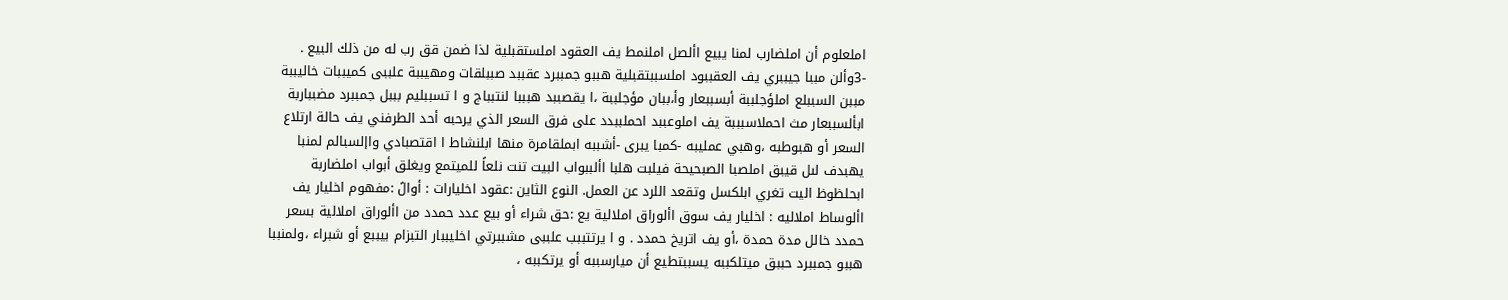املعلوم أن املضارب لمنا يبيع األصل املنمط يف العقود املستقبلية لذا ضمن قق رب له من ذلك البيع . -3وألن مببا جيببري يف العقببود املسببتقبلية هببو جمببرد عقببد صببلقات ومهيببة علببى كميببات خاليببة مببن السببلع املؤجلببة أبسببعار وأ،ببان مؤجلببة ،ا يقصببد هبببا لنتبباج و ا تسببليم بببل جمببرد مضبباربة ابألسببعار مث احملاسبببة يف املوعببد احملببدد على فرق السعر الذي يرحبه أحد الطرفني يف حالة ارتلاع السعر أو هبوطبه ،وهبي عمليبه -كمبا يبرى -أشببه ابملقامرة منها ابلنشاط ا اقتصبادي واإلسبالم لمنبا يهبدف لىل قيبق املصبا الصبحيحة فيلبت هلبا األببواب البيت تنت نلعاً للميتمع ويغلق أبواب املضاربة ابحلظوظ اليت تغري ابلكسل وتقعد اللرد عن العمل. النوع الثاين :عقود اخليارات : أوالً :مفهوم اخليار يف األوساط املاليه : اخليار يف سوق األوراق املالية يع :حق شراء أو بيع عدد حمدد من األوراق املالية بسعر حمدد خالل مدة حمدة ،أو يف اتريخ حمدد . و ا يرتتببب علببى مشببرتي اخليببار التبزام بيببع أو شبراء ،ولمنببا هببو جمببرد حببق ميتلكببه يسببتطيع أن ميارسببه أو يرتكببه ،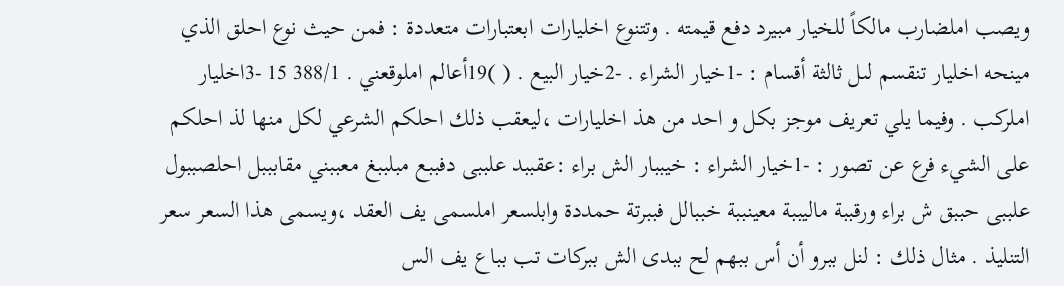ويصب املضارب مالكاً للخيار مبيرد دفع قيمته . وتتنوع اخليارات ابعتبارات متعددة : فمن حيث نوع احلق الذي مينحه اخليار تنقسم لىل ثالثة أقسام : -1خيار الشراء . -2خيار البيع . ( )19أعالم املوقعني . 388/1 15 -3اخليار املركب . وفيما يلي تعريف موجز بكل و احد من هذ اخليارات ،ليعقب ذلك احلكم الشرعي لكل منها لذ احلكم على الشيء فرع عن تصور : -1خيار الشراء : خيببار الش براء :عقببد علببى دفببع مبلببغ معببني مقابببل احلصببول علببى حببق ش براء ورقببة ماليببة معينببة خببالل فببرتة حمددة وابلسعر املسمى يف العقد ،ويسمى هذا السعر سعر التنليذ . مثال ذلك : لنل ببرو أن أس ببهم لح ببدى الش ببركات تب بباع يف الس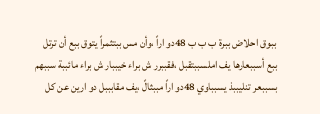ببوق احلاض ببرة ب ب ب 48دو اراً ،وأن مس ببتثمراً يتوق ببع أن ترتل ببع أسببعارها يف املسببتقبل ،فقببرر ش براء خيببار ش براء مائببة سببهم بسببعر تنليببذ يسبباوي 48دو اراً مببثالً ،يف مقابببل دو ارين عن كل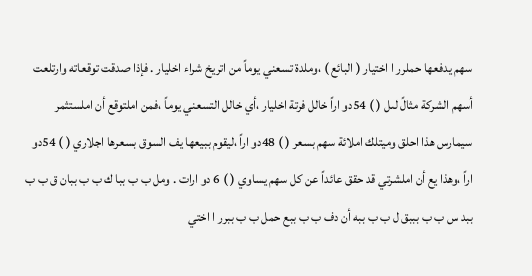سهم يدفعها حملرر ا اختيار ( البائع ) ،وملدة تسعني يوماً من اتريخ شراء اخليار . فإذا صدقت توقعاته وارتلعت أسهم الشركة مثالً لىل ( ) 54دو اراً خالل فرتة اخليار ،أي خالل التسعني يوماً ،فمن املتوقع أن املستثمر سيمارس هذا احلق وميتلك املائة سهم بسعر ( ) 48دو اراً ،ليقوم ببيعها يف السوق بسعرها اجلاري ( ) 54دو اراً ،وهذا يع أن املشرتي قد حقق عائداً عن كل سهم يساوي ( ) 6 دو ارات . ومل ب ب ببا ك ب ب ببان ق ب ب ببد س ب ب بببق ل ب ب ببه أن دف ب ب ببع حمل ب ب ببرر ا اختي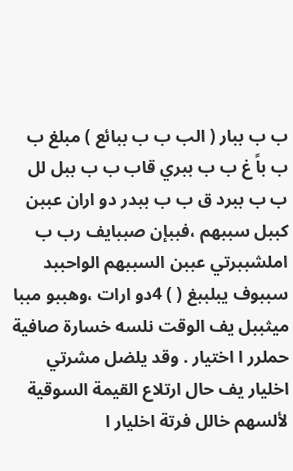ب ب ببار ( الب ب ب ببائع ) مبلغ ب ب باً غ ب ب ببري قاب ب ب ببل لل ب ب ببرد ق ب ب ببدر دو اران عببن كببل سببهم ،فببإن صببايف رب ب املشببرتي عببن السببهم الواحببد سببوف يبلببغ ( ) 4دو ارات ،وهببو مببا ميثببل يف الوقت نلسه خسارة صافية حملرر ا اختيار . وقد يلضل مشرتي اخليار يف حال ارتلاع القيمة السوقية لألسهم خالل فرتة اخليار ا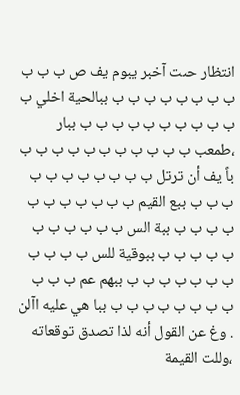انتظار حىت آخبر يبوم يف ص ب ب ب ب ب ب ب ب ب ب ب ببالحية اخلي ب ب ب ب ب ب ب ب ب ب ب ببار ،طمعب ب ب ب ب ب ب ب ب ب ب ب باً يف أن ترتل ب ب ب ب ب ب ب ب ب ب ب ببع القيم ب ب ب ب ب ب ب ب ب ب ب ببة الس ب ب ب ب ب ب ب ب ب ب ب ببوقية للس ب ب ب ب ب ب ب ب ب ب ب ببهم عم ب ب ب ب ب ب ب ب ب ب ب ببا هي عليه اآلن . وغ عن القول أنه لذا تصدق توقعاته ،وللت القيمة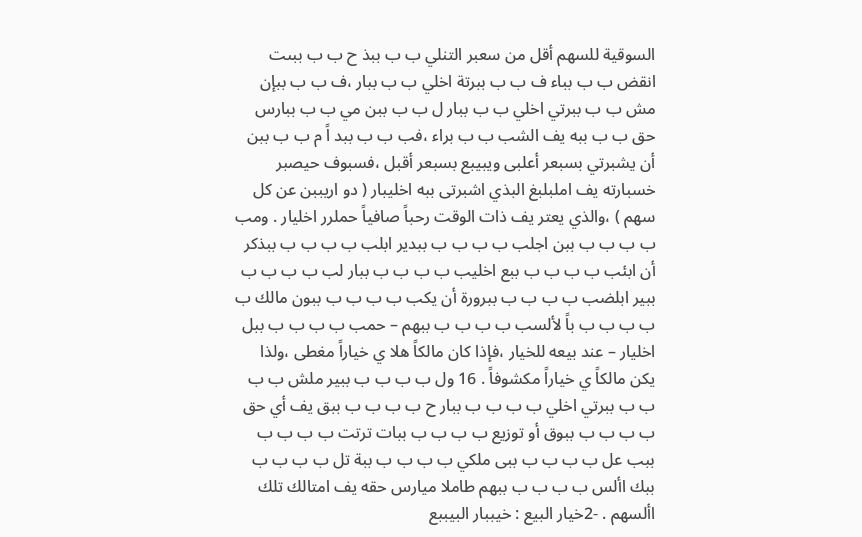السوقية للسهم أقل من سعبر التنلي ب ب ببذ ح ب ب ببىت انقض ب ب بباء ف ب ب ببرتة اخلي ب ب ببار ،ف ب ب ببإن مش ب ب ببرتي اخلي ب ب ببار ل ب ب ببن مي ب ب ببارس حق ب ب ببه يف الشب ب ب براء ،فب ب ب ببد اً م ب ب ببن أن يشبرتي بسبعر أعلبى ويبيبع بسبعر أقبل ،فسبوف حيصبر خسبارته يف املبلبغ البذي اشبرتى ببه اخليبار ( دو اريببن عن كل سهم ) ،والذي يعتر يف ذات الوقت رحباً صافياً حملرر اخليار . ومب ب ب ب ب ببن اجلب ب ب ب ب ببدير ابلب ب ب ب ب ببذكر أن ابئب ب ب ب ب ببع اخليب ب ب ب ب ببار لب ب ب ب ب ببير ابلضب ب ب ب ب ببرورة أن يكب ب ب ب ب ببون مالك ب ب ب ب ب باً لألسب ب ب ب ب ببهم – حمب ب ب ب ب ببل اخليار – عند بيعه للخيار ،فإذا كان مالكاً هلا ي خياراً مغطى ،ولذا يكن مالكاً ي خياراً مكشوفاً . 16 ول ب ب ب ب ببير ملش ب ب ب ب ببرتي اخلي ب ب ب ب ببار ح ب ب ب ب ببق يف أي حق ب ب ب ب ببوق أو توزيع ب ب ب ب ببات ترتت ب ب ب ب ببب عل ب ب ب ب ببى ملكي ب ب ب ب ببة تل ب ب ب ب ببك األس ب ب ب ب ببهم طاملا ميارس حقه يف امتالك تلك األسهم . -2خيار البيع : خيببار البيببع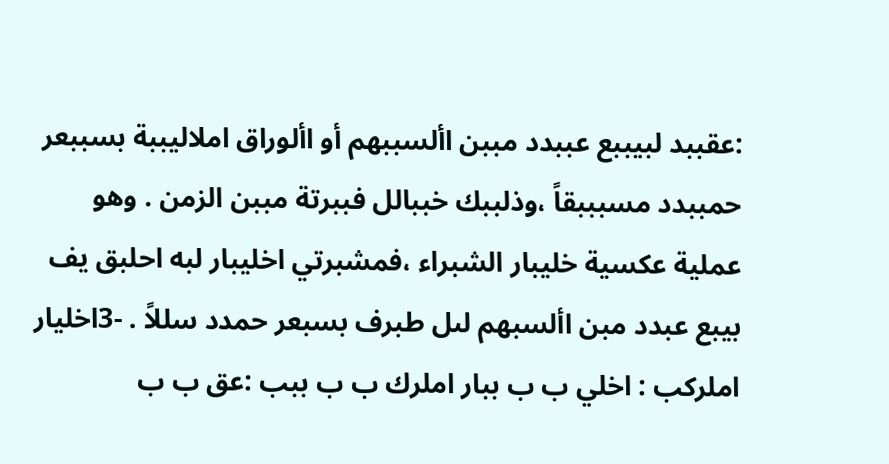:عقببد لبيببع عببدد مببن األسببهم أو األوراق املاليببة بسببعر حمببدد مسبببقاً ،وذلببك خببالل فببرتة مببن الزمن . وهو عملية عكسية خليبار الشبراء ،فمشبرتي اخليبار لبه احلبق يف بيبع عبدد مبن األسبهم لىل طبرف بسبعر حمدد سللاً . -3اخليار املركب : اخلي ب ب ببار املرك ب ب ببب :عق ب ب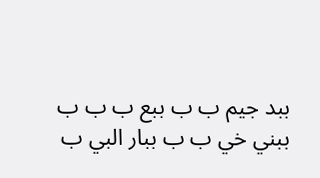ببد جيم ب ب ببع ب ب ب ببني خي ب ب ببار البي ب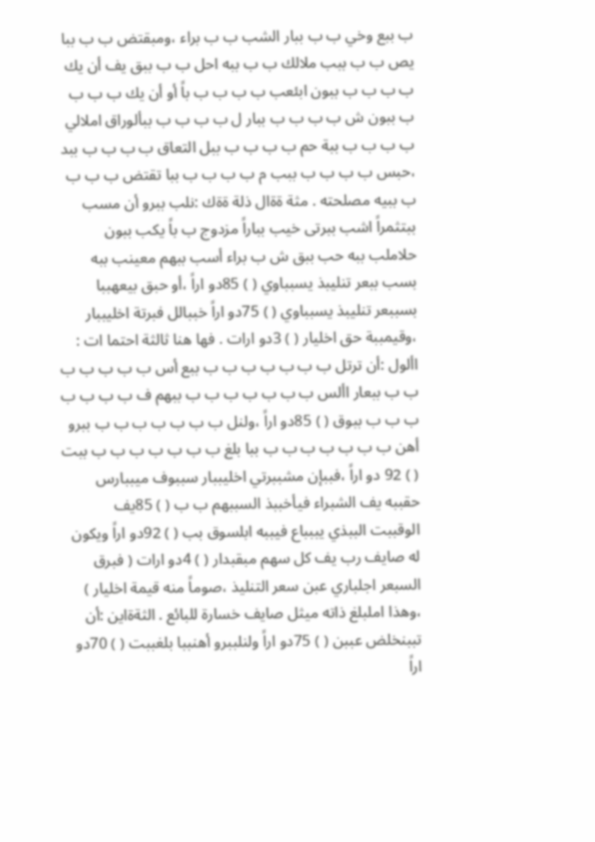ب ببع وخي ب ب ببار الشب ب ب براء ،ومبقتض ب ب ببا يص ب ب ببب ملالك ب ب ببه احل ب ب ببق يف أن يك ب ب ب ب ببون ابئعب ب ب ب ب باً أو أن يك ب ب ب ب ببون ش ب ب ب ب ببار ل ب ب ب ب ببألوراق املالي ب ب ب ب ببة حم ب ب ب ب ببل التعاق ب ب ب ب ببد ،حبس ب ب ب ب ببب م ب ب ب ب ببا تقتض ب ب ب ب ببيه مصلحته . مثة ةةال ذلة ةةك :نلب ببرو أن مسب ببتثمراً اشب ببرتى خيب بباراً مزدوج ب باً يكب ببون حلاملب ببه حب ببق ش ب براء أسب ببهم معينب ببه بسب ببعر تنليبذ يسبباوي ( ) 85دو اراً ،أو حبق بيعهببا بسببعر تنليبذ يسبباوي ( ) 75دو اراً خببالل فبرتة اخليببار ،وقيمببة حق اخليار ( ) 3دو ارات . فها هنا ثالثة احتما ات : األول :أن ترتل ب ب ب ب ب ب ب ببع أس ب ب ب ب ب ب ب ببعار األس ب ب ب ب ب ب ب ببهم ف ب ب ب ب ب ب ب ببوق ( ) 85دو اراً ،ولنل ب ب ب ب ب ب ب ببرو أهن ب ب ب ب ب ب ب ببا بلغ ب ب ب ب ب ب ب ببت ( ) 92 دو اراً ،فببإن مشببرتي اخليببار سببوف ميببارس حقببه يف الشبراء فيأخببذ السببهم ب ب ( ) 85يف الوقببت الببذي يببباع فيببه ابلسوق بب ( ) 92دو اراً ويكون له صايف رب يف كل سهم مبقبدار ( ) 4دو ارات ( فبرق السبعر اجلباري عبن سعر التنليذ ،صوماً منه قيمة اخليار ) ،وهذا املبلغ ذاته ميثل صايف خسارة للبائع . الثةةاين :أن تببنخلض عببن ( ) 75دو اراً ولنلببرو أهنببا بلغببت ( ) 70دو اراً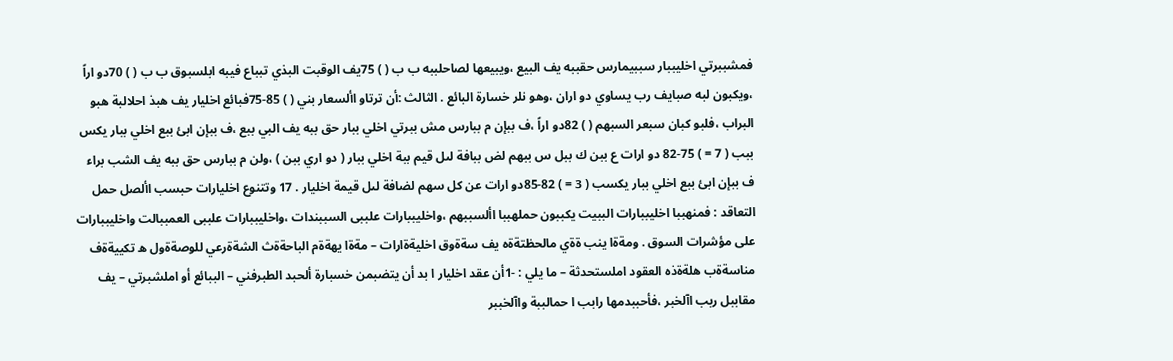فمشببرتي اخليببار سببيمارس حقببه يف البيع ،ويبيعها لصاحلببه ب ب ( ) 75يف الوقبت البذي تبباع فيبه ابلسبوق ب ب ( ) 70دو اراً ،ويكبون لبه صبايف رب يساوي دو اران ،وهو نلر خسارة البائع . الثالث :أن ترتاو األسعار بني ( ) 85-75فبائع اخليار يف هبذ احلالبة هبو البراب ،فلبو كبان سبعر السبهم ( ) 82دو اراً ،ف ببإن م ببارس مش ببرتي اخلي ببار حق ببه يف البي ببع ،ف ببإن ابئ ببع اخلي ببار يكس ببب ( 7 = ) 75-82 دو ارات ع ببن ك ببل س ببهم لض ببافة لىل قيم ببة اخلي ببار ( دو اري ببن ) ،ولن م ببارس حق ببه يف الشب براء ف ببإن ابئ ببع اخلي ببار يكسب ( 3 = ) 82-85دو ارات عن كل سهم لضافة لىل قيمة اخليار . 17 وتتنوع اخليارات حبسب األصل حمل التعاقد : فمنهببا اخليببارات الببيت يكببون حملهببا األسببهم ،واخليببارات علببى السببندات ،واخليببارات علببى العمببالت واخليببارات على مؤشرات السوق . ومةةا ينب ةةي مالحظتةةه يف سةةوق اخليةةارات – مةةا يهةةم الباحةةث الشةةرعي للوصةةول ه تكييةةف مناسةةب هلةةذه العقود املستحدثة – ما يلي : -1أن عقد اخليار ا بد أن يتضبمن خسبارة ألحبد الطبرفني – الببائع أو املشبرتي – يف مقاببل ربب اآلخبر ،فأحببدمها رابب ا حمالببة واآلخببر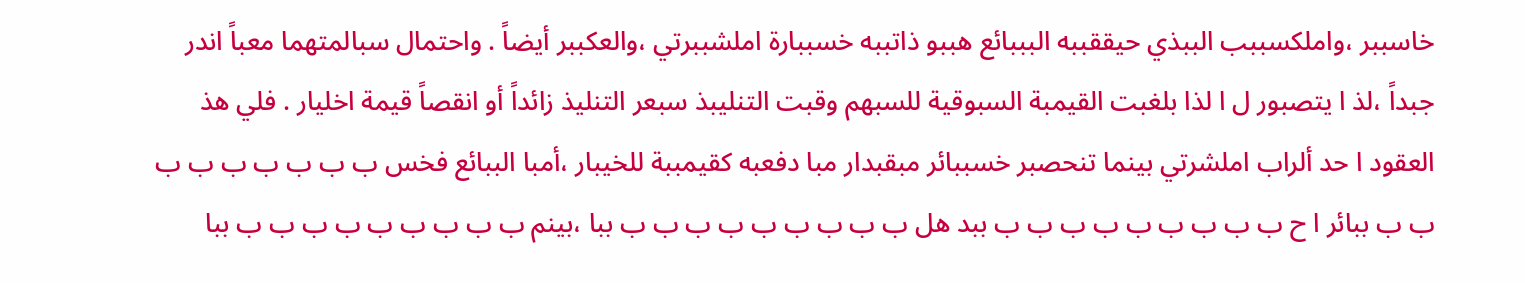خاسببر ،واملكسببب الببذي حيققببه البببائع هببو ذاتببه خسببارة املشببرتي ،والعكببر أيضاً . واحتمال سبالمتهما معباً اندر جبداً ،لذ ا يتصبور ل ا لذا بلغبت القيمبة السبوقية للسبهم وقبت التنليبذ سبعر التنليذ زائداً أو انقصاً قيمة اخليار . فلي هذ العقود ا حد ألراب املشرتي بينما تنحصبر خسببائر مبقبدار مبا دفعبه كقيمببة للخيبار ،أمبا الببائع فخس ب ب ب ب ب ب ب ب ب ببائر ا ح ب ب ب ب ب ب ب ب ب ببد هل ب ب ب ب ب ب ب ب ب ببا ،بينم ب ب ب ب ب ب ب ب ب ببا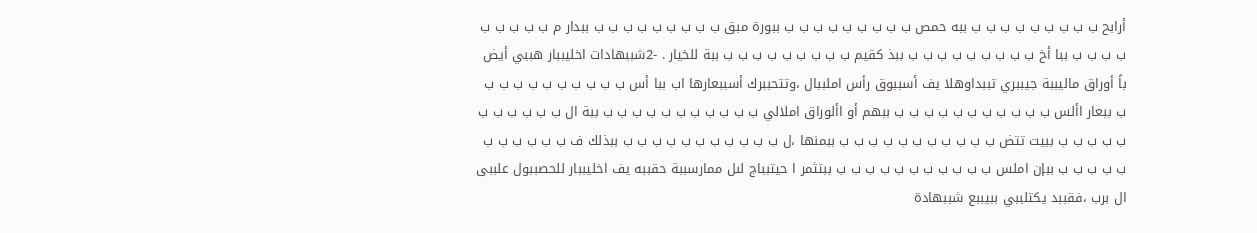أرابح ب ب ب ب ب ب ب ب ب ببه حمص ب ب ب ب ب ب ب ب ب ببورة مبق ب ب ب ب ب ب ب ب ب ببدار م ب ب ب ب ب ب ب ب ب ببا أخ ب ب ب ب ب ب ب ب ب ببذ كقيم ب ب ب ب ب ب ب ب ب ببة للخيار . -2شببهادات اخليببار هببي أيض باً أوراق ماليببة جيببري تببداوهلا يف أسببوق رأس املببال ،وتتحببرك أسببعارها اب ببا أس ب ب ب ب ب ب ب ب ب ب ب ببعار األس ب ب ب ب ب ب ب ب ب ب ب ببهم أو األوراق املالي ب ب ب ب ب ب ب ب ب ب ب ببة ال ب ب ب ب ب ب ب ب ب ب ب ببيت تتض ب ب ب ب ب ب ب ب ب ب ب ببمنها ،ل ب ب ب ب ب ب ب ب ب ب ب ببذلك ف ب ب ب ب ب ب ب ب ب ب ب ببإن املس ب ب ب ب ب ب ب ب ب ب ب ببتثمر ا حيتبباج لىل ممارسببة حقببه يف اخليببار للحصببول علببى ال برب ،فقببد يكتلببي ببيببع شببهادة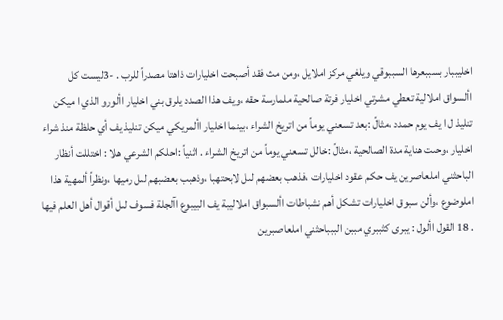اخليببار بسببعرها السببوقي ويلغي مركز املايل ،ومن مث فقد أصبحت اخليارات ذاهتا مصدراً للرب . -3ليست كل األسواق املالية تعطي مشرتي اخليار فرتة صالحية ملمارسة حقه ،ويف هذا الصدد يلرق بني اخليار األورو الذي ا ميكن تنليذ ل ا يف يوم حمدد ،مثالً :بعد تسعني يوماً من اتريخ الشراء ،بينما اخليار األمريكي ميكن تنليذ يف أي حلظة منذ شراء اخليار ،وحىت هناية مدة الصالحية ،مثالً :خالل تسعني يوماً من اتريخ الشراء . اثنياً :احلكم الشرعي هلا : اختللت أنظار الباحثني املعاصرين يف حكم عقود اخليارات ،فذهب بعضهم لىل لابحتهبا ،وذهبب بعضبهم لىل رميها ،ونظراً ألمهية هذا املوضوع ،وألن سبوق اخليارات تشكل أهم نشباطات األسبواق املاليبة يف البيبوع اآلجلة فسوف لىل أقوال أهل العلم فيها . 18 القول األول : يبرى كثببري مببن الببباحثني املعاصبرين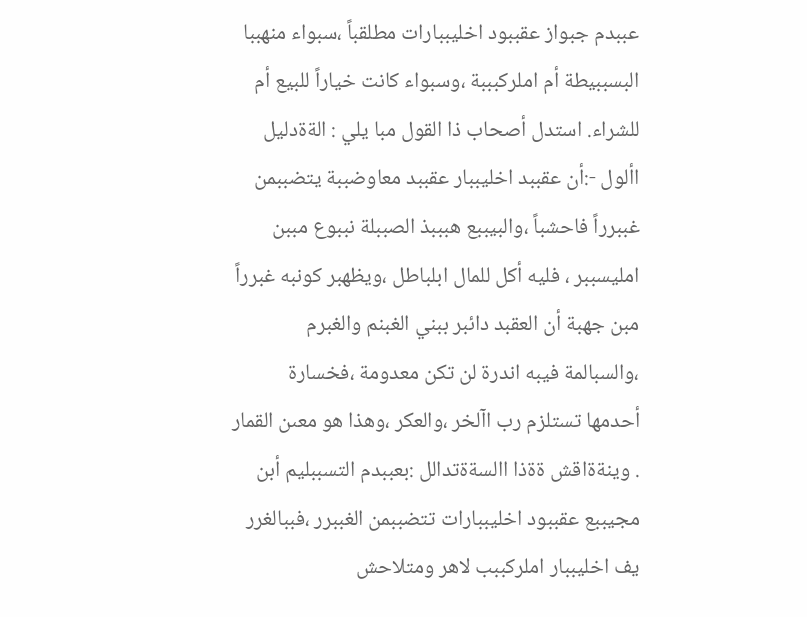عببدم جبواز عقببود اخليببارات مطلقباً ،سبواء منهببا البسببيطة أم املركبببة ،وسبواء كانت خياراً للبيع أم للشراء. استدل أصحاب ذا القول مبا يلي : الةةدليل األول -:أن عقببد اخليببار عقببد معاوضببة يتضببمن غببرراً فاحشباً ،والبيببع هبببذ الصببلة نببوع مببن امليسببر ، فليه أكل للمال ابلباطل ،ويظهبر كونبه غبرراً مبن جهبة أن العقبد دائبر ببني الغبنم والغبرم ،والسبالمة فيبه اندرة لن تكن معدومة ،فخسارة أحدمها تستلزم رب اآلخر ،والعكر ،وهذا هو معىن القمار . وينةةاقش ةةذا االسةةتدالل :بعببدم التسببليم أبن مجيببع عقببود اخليببارات تتضببمن الغببرر ،فببالغرر يف اخليببار املركببب لاهر ومتلاحش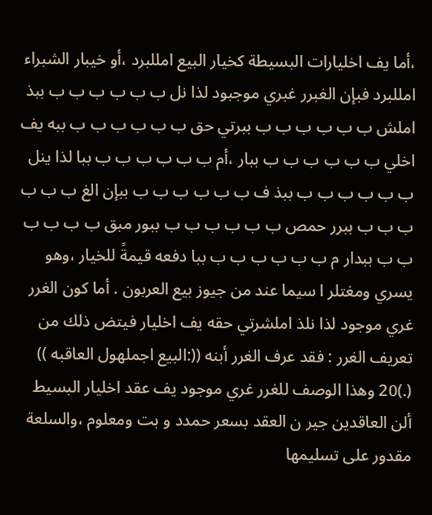،أما يف اخليارات البسيطة كخيار البيع امللبرد ،أو خيبار الشبراء امللبرد فبإن الغبرر غبري موجبود لذا نل ب ب ب ب ب ب ببذ املش ب ب ب ب ب ب ببرتي حق ب ب ب ب ب ب ببه يف اخلي ب ب ب ب ب ب ببار ،أم ب ب ب ب ب ب ببا لذا ينل ب ب ب ب ب ب ببذ ف ب ب ب ب ب ب ببإن الغ ب ب ب ب ب ب ببرر حمص ب ب ب ب ب ب ببور مبق ب ب ب ب ب ب ببدار م ب ب ب ب ب ب ببا دفعه قيمةً للخيار ،وهو يسري ومغتلر ا سيما عند من جيوز بيع العربون . أما كون الغرر غري موجود لذا نلذ املشرتي حقه يف اخليار فيتض ذلك من تعريف الغرر : فقد عرف الغرر أبنه ((:البيع اجملهول العاقبه )) (.)20 وهذا الوصف للغرر غري موجود يف عقد اخليار البسيط ألن العاقدين جير ن العقد بسعر حمدد و بت ومعلوم ،والسلعة مقدور على تسليمها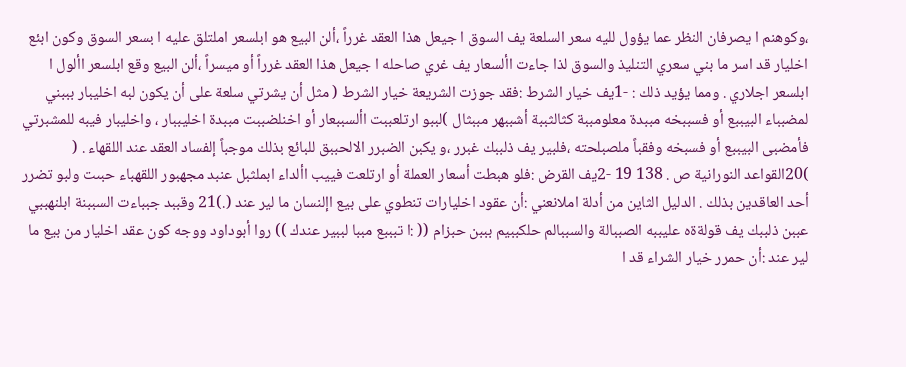،وكوهنم ا يصرفان النظر عما يؤول لليه سعر السلعة يف السوق ا جيعل هذا العقد غرراً ،ألن البيع هو ابلسعر املتلق عليه ا بسعر السوق وكون ابئع اخليار قد اسر ما بني سعري التنليذ والسوق لذا جاءت األسعار يف غري صاحله ا جيعل هذا العقد غرراً أو ميسراً ،ألن البيع وقع ابلسعر األول ا ابلسعر اجلاري . ومما يؤيد ذلك : -1يف خيار الشرط :فقد جوزت الشريعة خيار الشرط ( مثل أن يشرتي سلعة على أن يكون لبه اخليبار بببني لمضبباء البيببع أو فسببخه مببدة معلومببة كثالثببة أشببهر مببثال )لببو ارتلعببت األسببعار أو اخنلضببت مببدة اخليببار ، واخليبار فيبه للمشبرتي فأمضبى البيببع أو فسبخه وفقباً ملصبلحته ،فلبير يف ذلببك غبرر ،و يكبن الضبرر الالحببق للبائع بذلك موجباً إلفساد العقد عند اللقهاء . ( )20القواعد النورانية ص . 138 19 -2يف القرض :فلو هبطت أسعار العملة أو ارتلعت فييب األداء ابملثبل عنبد مجهبور اللقهباء حبىت ولبو تضرر أحد العاقدين بذلك . الدليل الثاين من أدلة املانعني :أن عقود اخليارات تنطوي على بيع اإلنسان ما لير عند (.)21 وقببد جبباءت السببنة ابلنهببي عببن ذلببك يف قولةةه عليببه الصببالة والسببالم حلكببيم بببن حبزام (( :ا تبببع مببا لببير عندك )) روا أبوداود ووجه كون عقد اخليار من بيع ما لير عند :أن حمرر خيار الشراء قد ا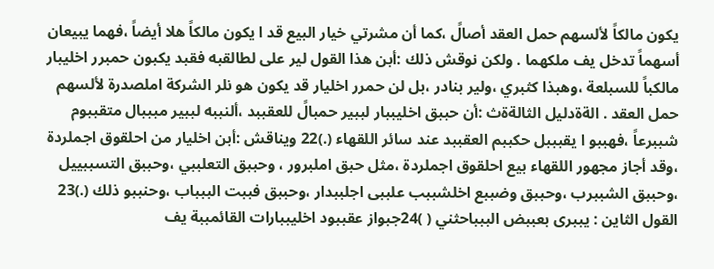يكون مالكاً لألسهم حمل العقد أصالً ،كما أن مشرتي خيار البيع قد ا يكون مالكاً هلا أيضاً ،فهما يبيعان أسهماً تدخل يف ملكهما . ولكن نوقش ذلك :أبن هذا القول لير على لطالقبه فقبد يكبون حمبرر اخليبار مالكباً للسبلعة ،وهبذا كثبري ،ولير بنادر ،بل لن حمرر اخليار قد يكون هو نلر الشركة املصدرة لألسهم حمل العقد . الةةدليل الثالةةث :أن حببق اخليببار لببير حمبالً للعقببد ،ألنببه لببير مبببال متقببوم شببرعاً ،فهببو ا يقبببل حكببم العقببد عند سائر اللقهاء (.)22 ويناقش :أبن اخليار من احلقوق اجملردة ،وقد أجاز مجهور اللقهاء بيع احلقوق اجملردة ،مثل حبق املبرور ، وحببق التعلببي ،وحببق التسببييل ،وحببق الشببرب ،وحببق وضببع اخلشببب علببى اجلببدار ،وحببق فببت الببباب ،وحنببو ذلك (.)23 القول الثاين : يببرى بعببض الببباحثني ( )24جبواز عقببود اخليببارات القائمببة يف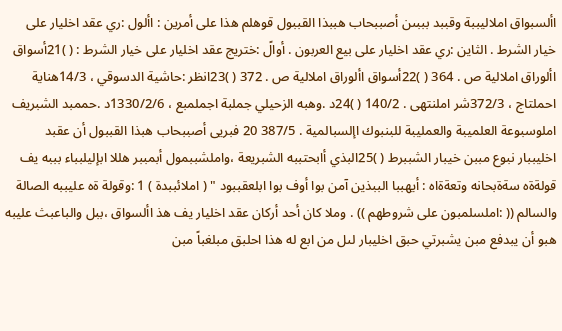األسبواق املاليببة وقببد بببىن أصببحاب هببذا القببول قوهلم هذا على أمرين : األول :ري عقد اخليار على خيار الشرط . الثاين :ري عقد اخليار على بيع العربون . أوالً :ختريج عقد اخليار على خيار الشرط : ( )21أسواق األوراق املالية ص . 364 ( )22أسواق األوراق املالية ص . 372 ( )23انظر :حاشية الدسوقي ، 14/3هناية احملتاج ، 372/3شر املنتهى . 140/2 ( )24د .وهبه الزحيلي جملبة اجملمبع ، 1330/2/6د .حممبد الشبريف املوسبوعة العلميبة والعمليبة للبنبوك اإلسبالمية . 387/5 20 فبريى أصببحاب هبذا القببول أن عقبد اخليببار نبوع مببن خيبار الشببرط ( )25البذي أابحتببه الشبريعة ،واملشببمول أبمببر هللا ابإليلبباء بببه يف قولةةه سةةبحانه وتعةةاه : أيهببا الببذين آمن بوا أوف بوا ابلعقببود " ( املائببدة ) 1 :وقولة ةه عليببه الصالة والسالم (( :املسلمبون على شروطهم )) . وملا كان أحد أركان عقد اخليار يف هذ األسواق ،ببل والباعبث عليبه هبو أن يبدفع مبن يشبرتي حبق اخليبار لىل من ابع له هذا احلبق مبلغباً مبن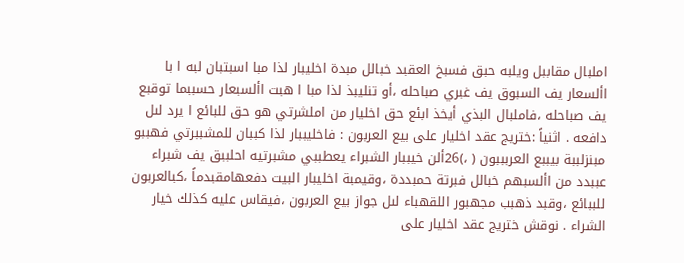املبال مقاببل ويلبه حبق فسبخ العقبد خبالل مبدة اخليبار لذا مبا اسبتبان لبه ا با األسعار يف السبوق يف غبري صباحله ،أو تنليبذ لذا مبا ا هبت األسبعار حسببما توقبع يف صباحله ،فاملبال البذي أيخذ ابئع حق اخليار من املشرتي هو حق للبائع ا يرد لىل دافعه . اثنياً :ختريج عقد اخليار على بيع العربون : فاخليببار لذا كببان للمشببرتي فهببو مبنزلببة بيببع العربببون ( ،)26ألن خيببار الشبراء يعطببي مشبرتيه احلببق يف شبراء عببدد من األسبهم خبالل فبرتة حمبددة ،وقيمبة اخليبار البيت دفعهامقبدماً ،كبالعربون للببائع ،وقبد ذهبب مجهبور اللقهباء لىل جواز بيع العربون ،فيقاس عليه كذلك خيار الشراء . نوقش ختريج عقد اخليار على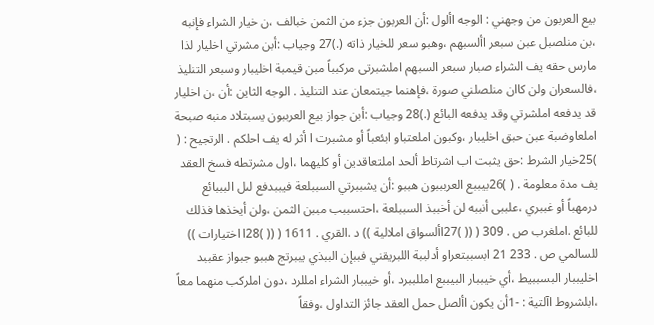بيع العربون من وجهني : الوجه األول :أن العربون جزء من الثمن خبالف ،ن خيار الشراء فإنبه ،بن منلصبل عبن سبعر األسبهم ،وهبو سعر للخيار ذاته (.)27 وجياب :أبن مشرتي اخليار لذا مارس حقه يف الشراء صبار سبعر السبهم املشبرتى مركبباً مبن قيمبة اخليبار وسبعر التنليذ ،فالسعران ولن كاان منلصلني صورة ،فإهنما جيتمعان عند التنليذ . الوجه الثاين :أن ،ن اخليار قد يدفعه املشرتي وقد يدفعه البائع (.)28 وجياب :أبن جواز بيع العرببون يسبتلاد منبه صبحة املعاوضبة عبن حبق اخليبار ،وكبون املعتباو ابئعباً أو مشبرت ا أثر له يف احلكم . الرتجيح : ( )25خيار الشرط :حق يثبت اب اشرتاط ألحد املتعاقدين أو كليهما ،اول مشرتطه فسخ العقد يف مدة معلومة . ( )26بيببع العربببون هببو :أن يشببرتي السببلعة فيببدفع لىل البببائع درمهباً أو غببري ،علببى أنببه لن أخببذ السببلعة ،احتسببب مببن الثمن ،ولن أيخذها فذلك للبائع .املغرب ص . 309 ( (( )27األسواق املالية )) د .القري . 1611 ( (( )28ا اختيارات )) للسالمي ص . 233 21 ابسببتعراو أدلببة اللبريقني فببإن الببذي يببرتج هببو جبواز عقببد اخليببار البسببيط ،أي خيببار البيببع امللببرد ،أو خيببار الشراء امللرد ،دون املركب منهما معاً ،ابلشروط اآلتية : -1أن يكون األصل حمل العقد جائز التداول ،وفقاً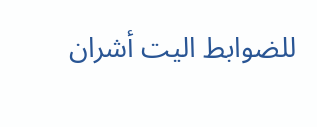للضوابط اليت أشران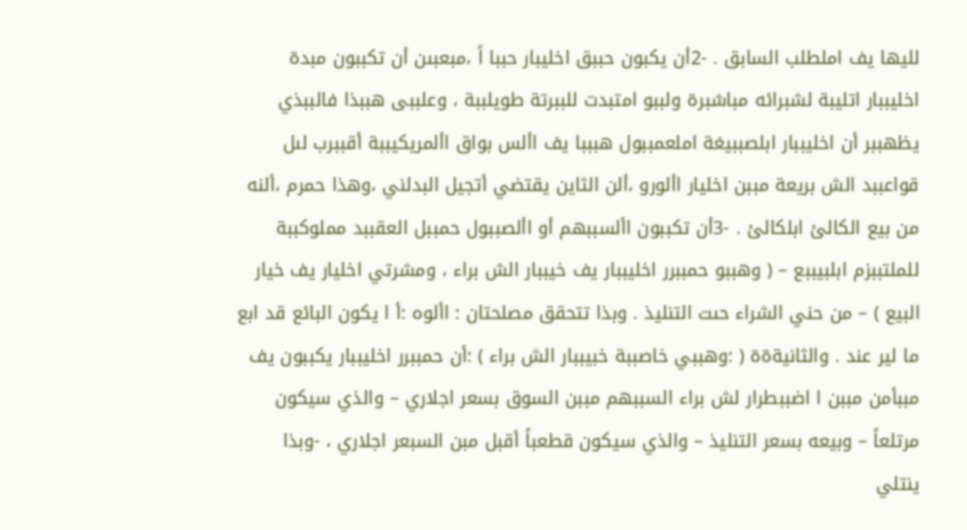لليها يف املطلب السابق . -2أن يكبون حببق اخليبار حببا اً ،مبعبىن أن تكببون مبدة اخليببار اتليبة لشبرائه مباشبرة ولببو امتبدت للببرتة طويلببة ، وعلببى هببذا فالببذي يظهببر أن اخليببار ابلصببيغة املعمببول هبببا يف األس بواق األمريكيببة أقببرب لىل قواعببد الش بريعة مببن اخليار األورو ،ألن الثاين يقتضي أتجيل البدلني ،وهذا حمرم ،ألنه من بيع الكالئ ابلكالئ . -3أن تكببون األسببهم أو األصببول حمببل العقببد مملوكببة للملتببزم ابلبيببع – ( وهببو حمببرر اخليببار يف خيببار الش براء ، ومشرتي اخليار يف خيار البيع ) – من حني الشراء حىت التنليذ . وبذا تتحقق مصلحتان : األوه :أ ا يكون البائع قد ابع ما لير عند . والثانيةةة ( :وهببي خاصببة خبيببار الش براء ) :أن حمببرر اخليببار يكببون يف مببأمن مببن ا اضببطرار لش براء السببهم مببن السوق بسعر اجلاري – والذي سيكون مرتلعاً – وبيعه بسعر التنليذ – والذي سيكون قطعباً أقبل مبن السبعر اجلاري ، -وبذا ينتلي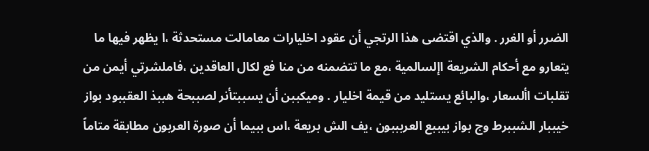الضرر أو الغرر . والذي اقتضى هذا الرتجي أن عقود اخليارات معامالت مستحدثة ،ا يظهر فيها ما يتعارو مع أحكام الشريعة اإلسالمية ،مع ما تتضمنه من منا فع لكال العاقدين ،فاملشرتي أيمن من تقلبات األسعار ،والبائع يستليد من قيمة اخليار . وميكببن أن يسببتأنر لصببحة هببذ العقببود بواز خيببار الشببرط وج بواز بيببع العربببون ،يف الش بريعة ،اس ببيما أن صورة العربون مطابقة متاماً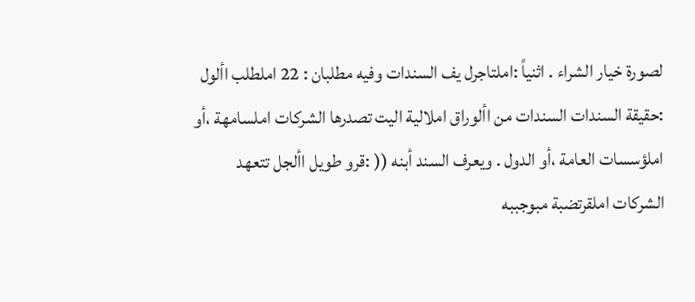لصورة خيار الشراء . اثنياً :املتاجرل يف السندات وفيه مطلبان : 22 املطلب األول :حقيقة السندات السندات من األوراق املالية اليت تصدرها الشركات املسامهة ،أو املؤسسات العامة ،أو الدول . ويعرف السند أبنه (( :قرو طويل األجل تتعهد الشركات املقرتضبة مبوجببه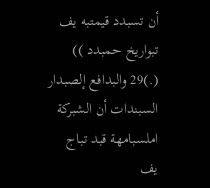أن تسبدد قيمتبه يف تبواريخ حمبدد )) (.)29 والبدافع إلصبدار السبندات أن الشبركة املسبامهة قبد تباج يف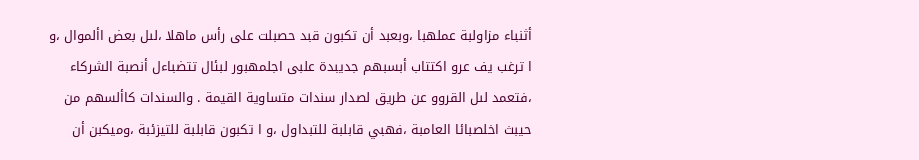أثنباء مزاولبة عملهبا ،وبعبد أن تكبون قبد حصبلت على رأس ماهلا ،لىل بعض األموال ،و ا ترغب يف عرو اكتتاب أبسبهم جديبدة علبى اجلمهبور لبئال تتضباءل أنصبة الشركاء ،فتعمد لىل القروو عن طريق لصدار سندات متساوية القيمة . والسندات كاألسهم من حيبث اخلصبائا العامبة ،فهبي قابلبة للتبداول ،و ا تكبون قابلبة للتيزئبة ،وميكبن أن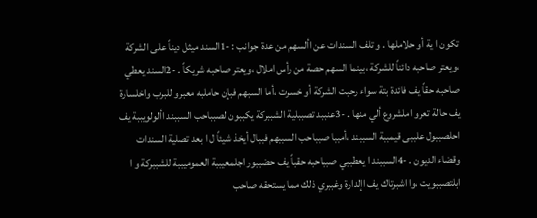تكون ا ية أو حلاملها . و تلف السندات عن األسهم من عدة جوانب : -1السند ميثل ديناً على الشركة ،ويعتر صاحبه دائناً للشركة ،بينما السهم حصة من رأس املال ،ويعتر صاحبه شريكاً . -2السند يعطي صاحبه حقاً يف فائدة بتة سواء رحبت الشركة أو خسرت ،أما السبهم فبإن حاملبه معبرو للبرب واخلسارة يف حالة تعرو املشروع ألي منها . -3عنببد تصببلية الشببركة يكببون لصبباحب السببند األولويببة يف احلصببول علببى قيمببة السببند ،أمببا صبباحب السببهم فببال أيخذ شيئاً ل ا بعد تصلية السندات وقضاء الديون . -4السببند ا يعطببي صبباحبه حقباً يف حضببور اجلمعيببة العموميببة للشببركة و ا ابلتصببويت ،وا اشبرتاك يف اإلدارة وغببري ذلك مما يستحقه صاحب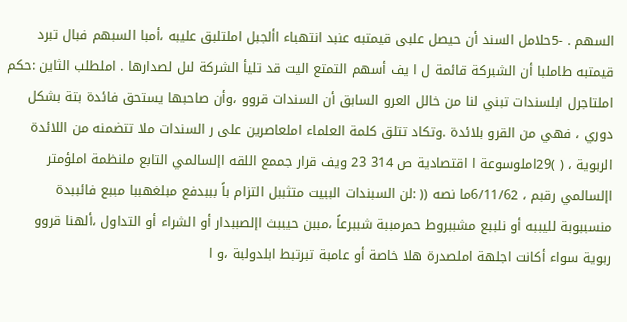السهم . -5حلامل السند أن حيصل علبى قيمتبه عنبد انتهباء األجبل املتلبق عليبه ،أمبا السبهم فبال تبرد قيمتبه طاملبا أن الشبركة قائمة ل ا يف أسهم التمتع اليت قد تليأ الشركة لىل لصدارها . املطلب الثاين :حكم املتاجرل ابلسندات تبني لنا من خالل العرو السابق أن السندات قروو ،وأن صاحبها يستحق فائدة بتة بشكل دوري ، فهي من القرو بلائدة .وتكاد تتلق كلمة العلماء املعاصرين على ر السندات ملا تتضمنه من اللائدة الربوية ، ( )29املوسوعة ا اقتصادية ص 314 23 ويف قرار جممع اللقه اإلسالمي التابع ملنظمة املؤمتر اإلسالمي رقبم ، 6/11/62ما نصه (( :لن السبندات الببيت متثببل التزام باً بببدفع مبلغهببا مببع فائببدة منسببوبة لليببه أو نلببع مشببروط حمرمببة شببرعاً ،مببن حيببث اإلصببدار أو الشراء أو التداول ،ألهنا قروو ربوية سواء أكانت اجلهة املصدرة هلا خاصة أو عامبة تبرتبط ابلدولبة ،و ا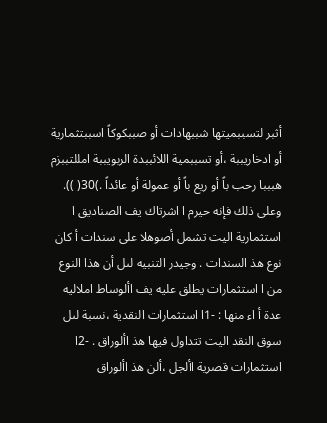أثبر لتسببميتها شببهادات أو صببكوكاً اسببتثمارية أو ادخاريببة ،أو تسببمية اللائببدة الربويببة امللتببزم هبببا رحب باً أو ريع باً أو عمولة أو عائداً .)30( )). وعلى ذلك فإنه حيرم ا اشرتاك يف الصناديق ا استثمارية اليت تشمل أصوهلا على سندات أ كان نوع هذ السندات . وجيدر التنبيه لىل أن هذا النوع من ا استثمارات يطلق عليه يف األوساط املاليه عدة أ اء منها : -1ا استثمارات النقدية ،نسبة لىل سوق النقد اليت تتداول فيها هذ األوراق . -2ا استثمارات قصرية األجل ،ألن هذ األوراق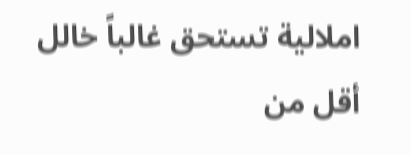املالية تستحق غالباً خالل أقل من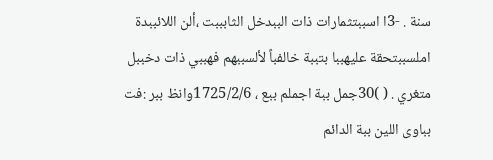سنة . -3ا اسببتثمارات ذات الببدخل الثابببت ،ألن اللائببدة املسببتحقة عليهببا بتببة خالفباً لألسببهم فهببي ذات دخببل متغري . ( )30جمل ببة اجملم ببع ، 1725/2/6وانظ ببر :فت بباوى اللين ببة الدائم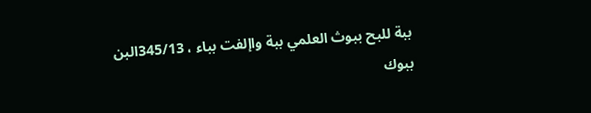ببة للبح ببوث العلمي ببة واإلفت بباء ، 345/13البن ببوك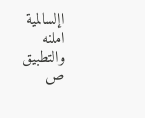اإلسالمية املنه والتطبيق ص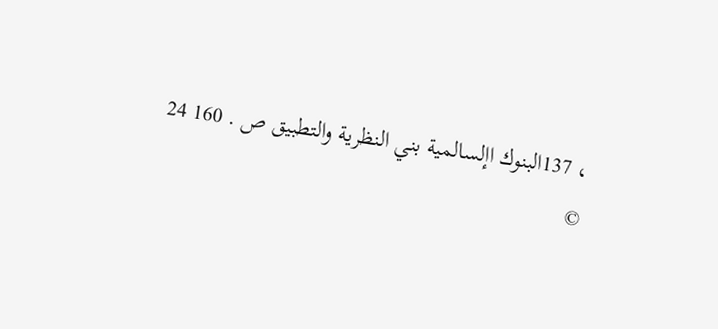، 137البنوك اإلسالمية بني النظرية والتطبيق ص . 160 24
©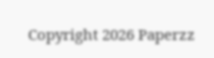Copyright 2026 Paperzz